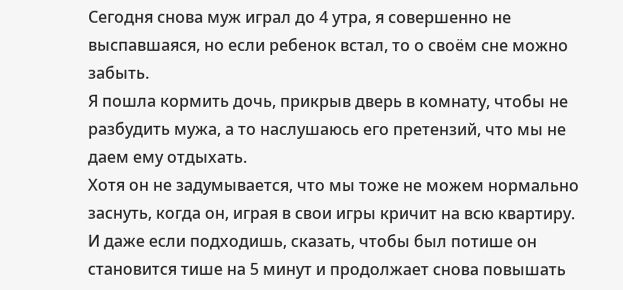Сегодня снова муж играл до 4 утра, я совершенно не выспавшаяся, но если ребенок встал, то о своём сне можно забыть.
Я пошла кормить дочь, прикрыв дверь в комнату, чтобы не разбудить мужа, а то наслушаюсь его претензий, что мы не даем ему отдыхать.
Хотя он не задумывается, что мы тоже не можем нормально заснуть, когда он, играя в свои игры кричит на всю квартиру. И даже если подходишь, сказать, чтобы был потише он становится тише на 5 минут и продолжает снова повышать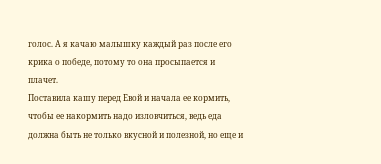голос. А я качаю малышку каждый раз после его крика о победе, потому то она просыпается и плачет.
Поставила кашу перед Евой и начала ее кормить, чтобы ее накормить надо изловчиться, ведь еда должна быть не только вкусной и полезной, но еще и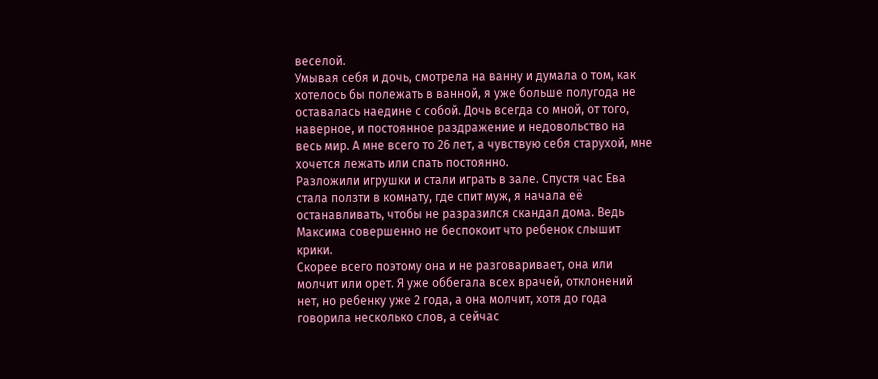веселой.
Умывая себя и дочь, смотрела на ванну и думала о том, как хотелось бы полежать в ванной, я уже больше полугода не оставалась наедине с собой. Дочь всегда со мной, от того, наверное, и постоянное раздражение и недовольство на весь мир. А мне всего то 26 лет, а чувствую себя старухой, мне хочется лежать или спать постоянно.
Разложили игрушки и стали играть в зале. Спустя час Ева стала ползти в комнату, где спит муж, я начала её останавливать, чтобы не разразился скандал дома. Ведь Максима совершенно не беспокоит что ребенок слышит крики.
Скорее всего поэтому она и не разговаривает, она или молчит или орет. Я уже оббегала всех врачей, отклонений нет, но ребенку уже 2 года, а она молчит, хотя до года говорила несколько слов, а сейчас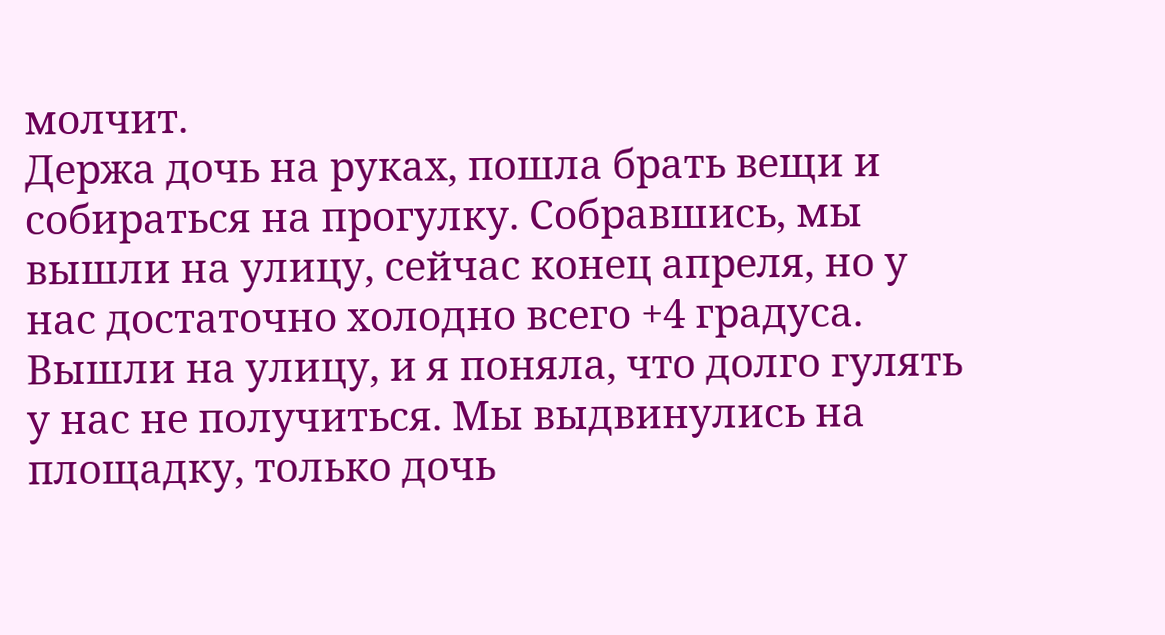молчит.
Держа дочь на руках, пошла брать вещи и собираться на прогулку. Собравшись, мы вышли на улицу, сейчас конец апреля, но у нас достаточно холодно всего +4 градуса. Вышли на улицу, и я поняла, что долго гулять у нас не получиться. Мы выдвинулись на площадку, только дочь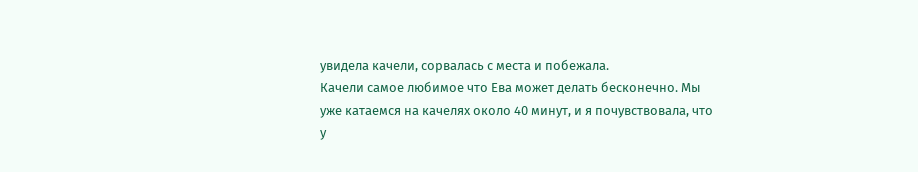увидела качели, сорвалась с места и побежала.
Качели самое любимое что Ева может делать бесконечно. Мы уже катаемся на качелях около 40 минут, и я почувствовала, что у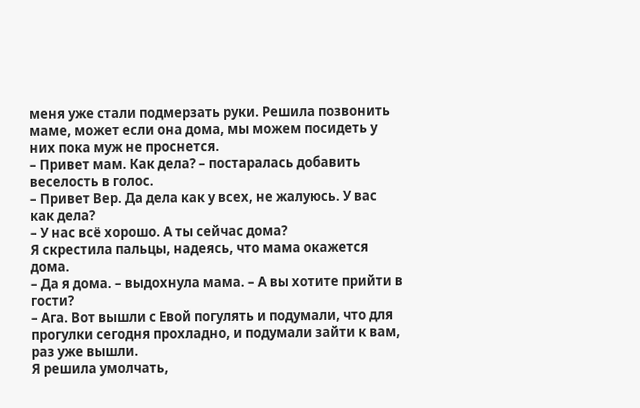меня уже стали подмерзать руки. Решила позвонить маме, может если она дома, мы можем посидеть у них пока муж не проснется.
– Привет мам. Как дела? – постаралась добавить веселость в голос.
– Привет Вер. Да дела как у всех, не жалуюсь. У вас как дела?
– У нас всё хорошо. А ты сейчас дома?
Я скрестила пальцы, надеясь, что мама окажется дома.
– Да я дома. – выдохнула мама. – А вы хотите прийти в гости?
– Ага. Вот вышли с Евой погулять и подумали, что для прогулки сегодня прохладно, и подумали зайти к вам, раз уже вышли.
Я решила умолчать,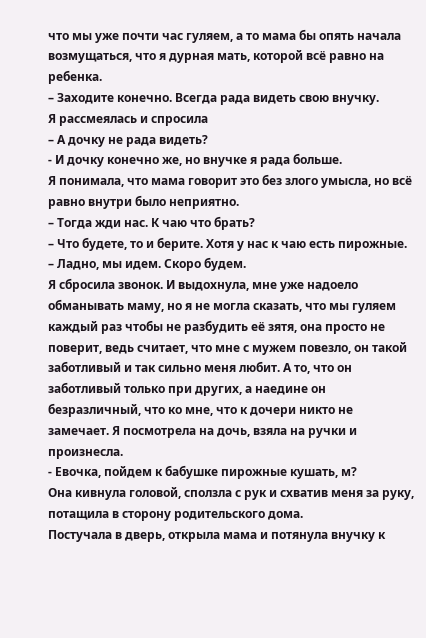что мы уже почти час гуляем, а то мама бы опять начала возмущаться, что я дурная мать, которой всё равно на ребенка.
– Заходите конечно. Всегда рада видеть свою внучку.
Я рассмеялась и спросила
– А дочку не рада видеть?
- И дочку конечно же, но внучке я рада больше.
Я понимала, что мама говорит это без злого умысла, но всё равно внутри было неприятно.
– Тогда жди нас. К чаю что брать?
– Что будете, то и берите. Хотя у нас к чаю есть пирожные.
– Ладно, мы идем. Скоро будем.
Я сбросила звонок. И выдохнула, мне уже надоело обманывать маму, но я не могла сказать, что мы гуляем каждый раз чтобы не разбудить её зятя, она просто не поверит, ведь считает, что мне с мужем повезло, он такой заботливый и так сильно меня любит. А то, что он заботливый только при других, а наедине он безразличный, что ко мне, что к дочери никто не замечает. Я посмотрела на дочь, взяла на ручки и произнесла.
- Евочка, пойдем к бабушке пирожные кушать, м?
Она кивнула головой, сползла с рук и схватив меня за руку, потащила в сторону родительского дома.
Постучала в дверь, открыла мама и потянула внучку к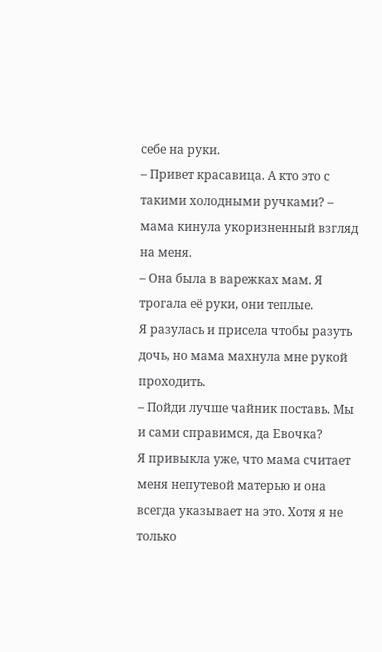себе на руки.
– Привет красавица. А кто это с такими холодными ручками? – мама кинула укоризненный взгляд на меня.
– Она была в варежках мам. Я трогала её руки, они теплые.
Я разулась и присела чтобы разуть дочь, но мама махнула мне рукой проходить.
– Пойди лучше чайник поставь. Мы и сами справимся, да Евочка?
Я привыкла уже, что мама считает меня непутевой матерью и она всегда указывает на это. Хотя я не только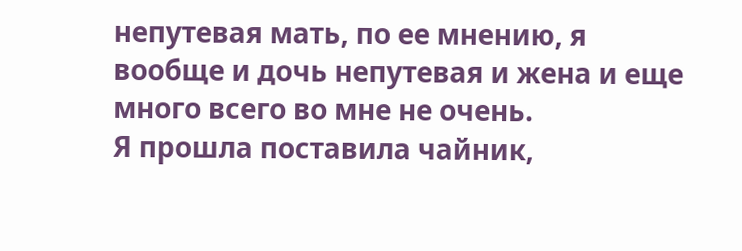непутевая мать, по ее мнению, я вообще и дочь непутевая и жена и еще много всего во мне не очень.
Я прошла поставила чайник,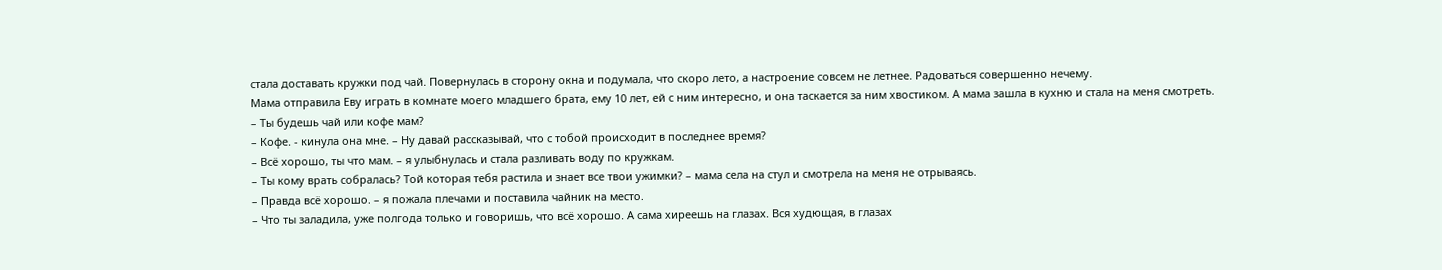стала доставать кружки под чай. Повернулась в сторону окна и подумала, что скоро лето, а настроение совсем не летнее. Радоваться совершенно нечему.
Мама отправила Еву играть в комнате моего младшего брата, ему 10 лет, ей с ним интересно, и она таскается за ним хвостиком. А мама зашла в кухню и стала на меня смотреть.
– Ты будешь чай или кофе мам?
– Кофе. - кинула она мне. – Ну давай рассказывай, что с тобой происходит в последнее время?
– Всё хорошо, ты что мам. – я улыбнулась и стала разливать воду по кружкам.
– Ты кому врать собралась? Той которая тебя растила и знает все твои ужимки? – мама села на стул и смотрела на меня не отрываясь.
– Правда всё хорошо. – я пожала плечами и поставила чайник на место.
– Что ты заладила, уже полгода только и говоришь, что всё хорошо. А сама хиреешь на глазах. Вся худющая, в глазах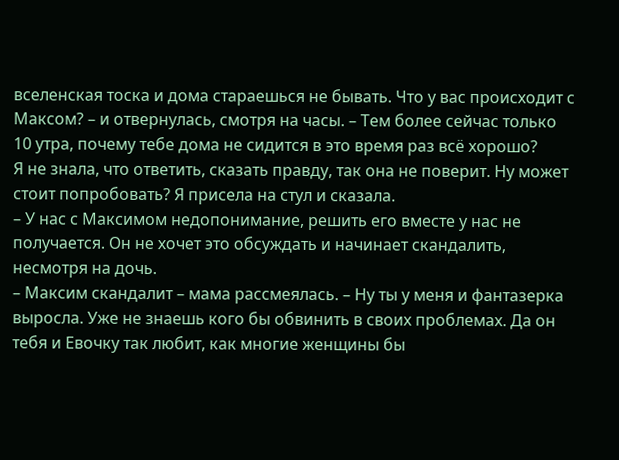вселенская тоска и дома стараешься не бывать. Что у вас происходит с Максом? – и отвернулась, смотря на часы. – Тем более сейчас только 10 утра, почему тебе дома не сидится в это время раз всё хорошо?
Я не знала, что ответить, сказать правду, так она не поверит. Ну может стоит попробовать? Я присела на стул и сказала.
– У нас с Максимом недопонимание, решить его вместе у нас не получается. Он не хочет это обсуждать и начинает скандалить, несмотря на дочь.
– Максим скандалит – мама рассмеялась. – Ну ты у меня и фантазерка выросла. Уже не знаешь кого бы обвинить в своих проблемах. Да он тебя и Евочку так любит, как многие женщины бы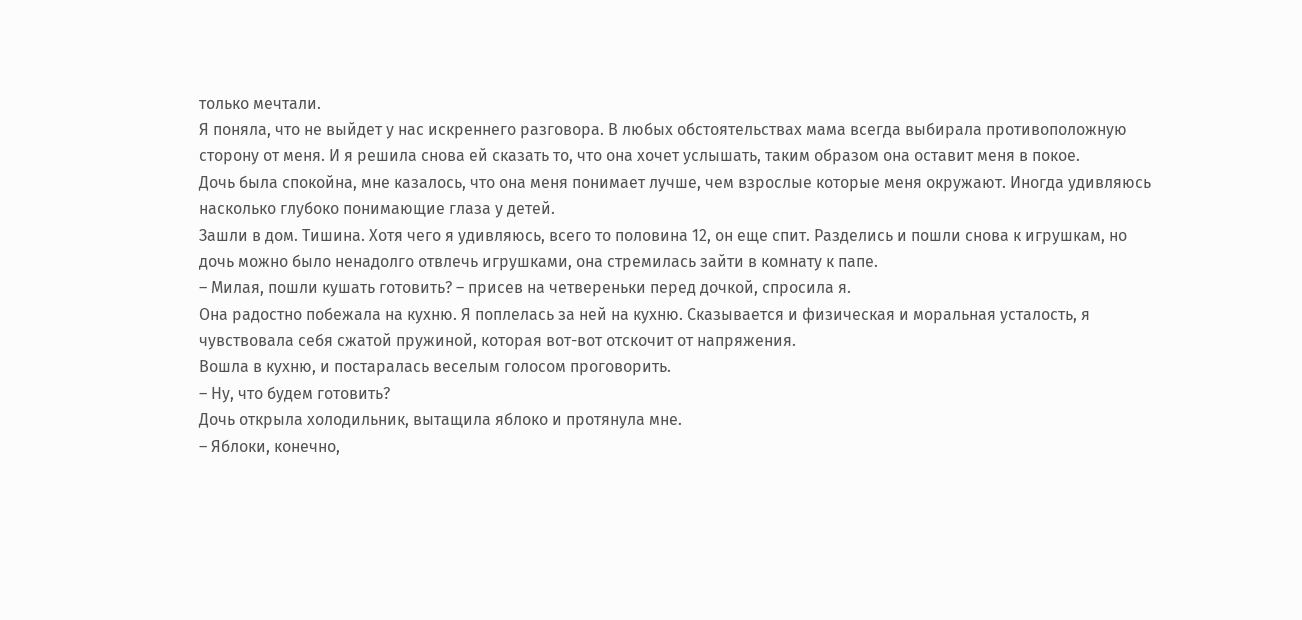только мечтали.
Я поняла, что не выйдет у нас искреннего разговора. В любых обстоятельствах мама всегда выбирала противоположную сторону от меня. И я решила снова ей сказать то, что она хочет услышать, таким образом она оставит меня в покое.
Дочь была спокойна, мне казалось, что она меня понимает лучше, чем взрослые которые меня окружают. Иногда удивляюсь насколько глубоко понимающие глаза у детей.
Зашли в дом. Тишина. Хотя чего я удивляюсь, всего то половина 12, он еще спит. Разделись и пошли снова к игрушкам, но дочь можно было ненадолго отвлечь игрушками, она стремилась зайти в комнату к папе.
– Милая, пошли кушать готовить? – присев на четвереньки перед дочкой, спросила я.
Она радостно побежала на кухню. Я поплелась за ней на кухню. Сказывается и физическая и моральная усталость, я чувствовала себя сжатой пружиной, которая вот-вот отскочит от напряжения.
Вошла в кухню, и постаралась веселым голосом проговорить.
– Ну, что будем готовить?
Дочь открыла холодильник, вытащила яблоко и протянула мне.
– Яблоки, конечно,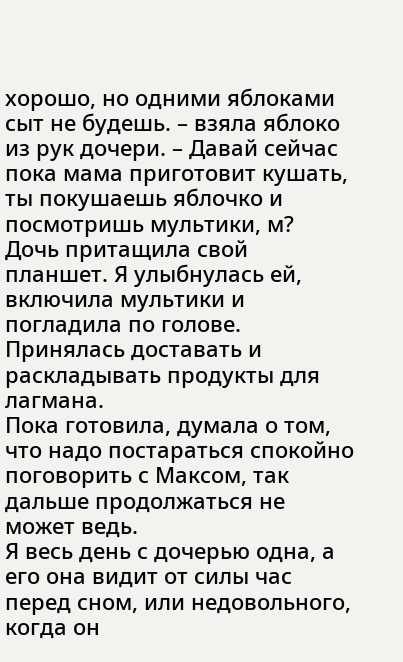хорошо, но одними яблоками сыт не будешь. – взяла яблоко из рук дочери. – Давай сейчас пока мама приготовит кушать, ты покушаешь яблочко и посмотришь мультики, м?
Дочь притащила свой планшет. Я улыбнулась ей, включила мультики и погладила по голове.
Принялась доставать и раскладывать продукты для лагмана.
Пока готовила, думала о том, что надо постараться спокойно поговорить с Максом, так дальше продолжаться не может ведь.
Я весь день с дочерью одна, а его она видит от силы час перед сном, или недовольного, когда он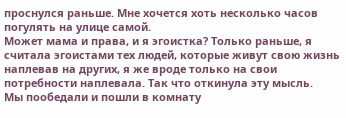проснулся раньше. Мне хочется хоть несколько часов погулять на улице самой.
Может мама и права, и я эгоистка? Только раньше, я считала эгоистами тех людей, которые живут свою жизнь наплевав на других, я же вроде только на свои потребности наплевала. Так что откинула эту мысль.
Мы пообедали и пошли в комнату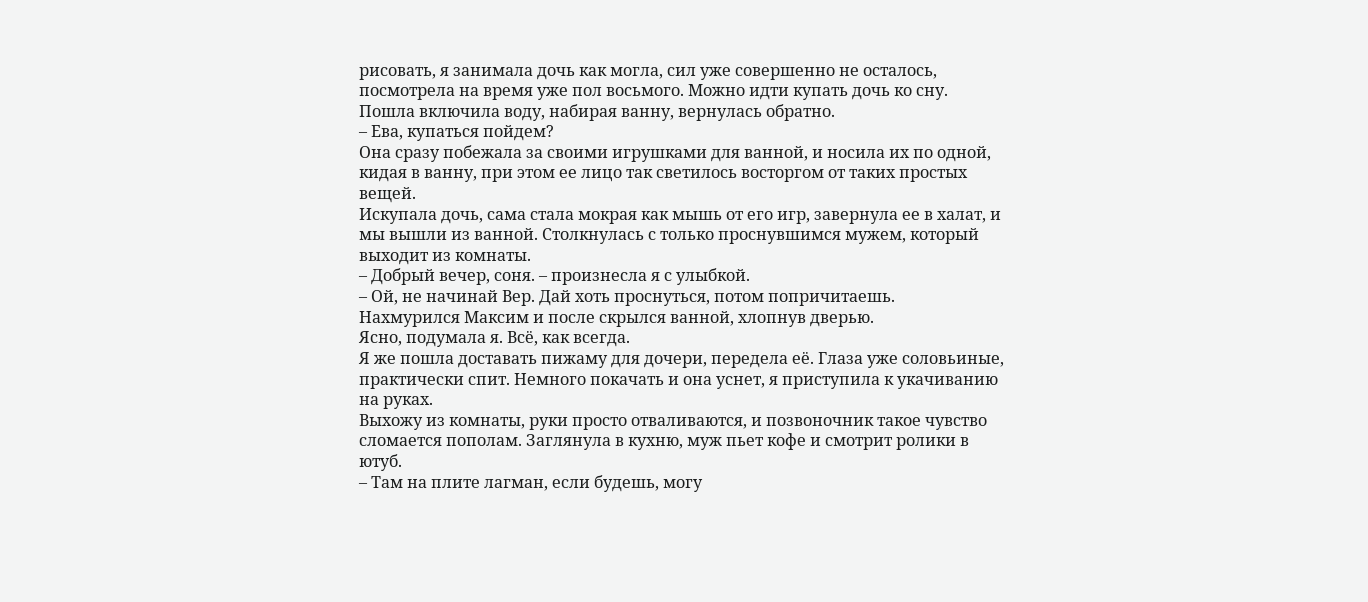рисовать, я занимала дочь как могла, сил уже совершенно не осталось, посмотрела на время уже пол восьмого. Можно идти купать дочь ко сну. Пошла включила воду, набирая ванну, вернулась обратно.
– Ева, купаться пойдем?
Она сразу побежала за своими игрушками для ванной, и носила их по одной, кидая в ванну, при этом ее лицо так светилось восторгом от таких простых вещей.
Искупала дочь, сама стала мокрая как мышь от его игр, завернула ее в халат, и мы вышли из ванной. Столкнулась с только проснувшимся мужем, который выходит из комнаты.
– Добрый вечер, соня. – произнесла я с улыбкой.
– Ой, не начинай Вер. Дай хоть проснуться, потом попричитаешь.
Нахмурился Максим и после скрылся ванной, хлопнув дверью.
Ясно, подумала я. Всё, как всегда.
Я же пошла доставать пижаму для дочери, передела её. Глаза уже соловьиные, практически спит. Немного покачать и она уснет, я приступила к укачиванию на руках.
Выхожу из комнаты, руки просто отваливаются, и позвоночник такое чувство сломается пополам. Заглянула в кухню, муж пьет кофе и смотрит ролики в ютуб.
– Там на плите лагман, если будешь, могу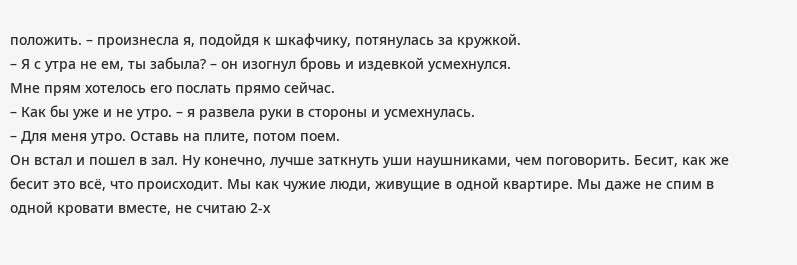положить. – произнесла я, подойдя к шкафчику, потянулась за кружкой.
– Я с утра не ем, ты забыла? – он изогнул бровь и издевкой усмехнулся.
Мне прям хотелось его послать прямо сейчас.
– Как бы уже и не утро. – я развела руки в стороны и усмехнулась.
– Для меня утро. Оставь на плите, потом поем.
Он встал и пошел в зал. Ну конечно, лучше заткнуть уши наушниками, чем поговорить. Бесит, как же бесит это всё, что происходит. Мы как чужие люди, живущие в одной квартире. Мы даже не спим в одной кровати вместе, не считаю 2-х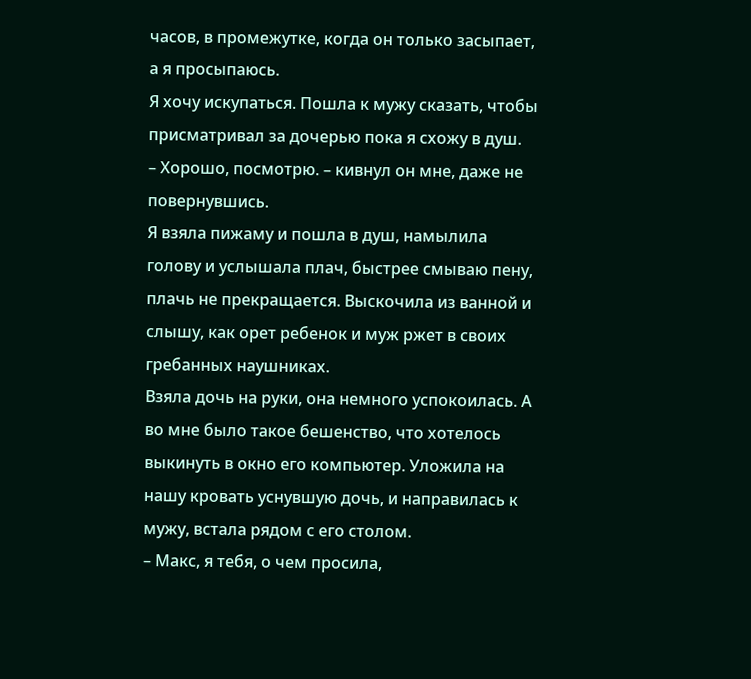часов, в промежутке, когда он только засыпает, а я просыпаюсь.
Я хочу искупаться. Пошла к мужу сказать, чтобы присматривал за дочерью пока я схожу в душ.
– Хорошо, посмотрю. – кивнул он мне, даже не повернувшись.
Я взяла пижаму и пошла в душ, намылила голову и услышала плач, быстрее смываю пену, плачь не прекращается. Выскочила из ванной и слышу, как орет ребенок и муж ржет в своих гребанных наушниках.
Взяла дочь на руки, она немного успокоилась. А во мне было такое бешенство, что хотелось выкинуть в окно его компьютер. Уложила на нашу кровать уснувшую дочь, и направилась к мужу, встала рядом с его столом.
– Макс, я тебя, о чем просила,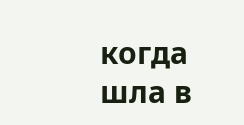когда шла в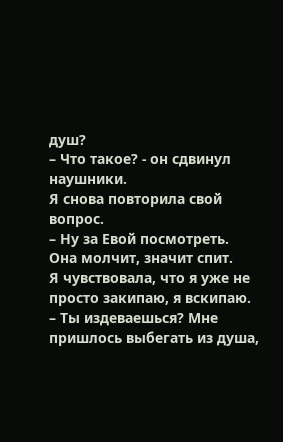душ?
– Что такое? - он сдвинул наушники.
Я снова повторила свой вопрос.
– Ну за Евой посмотреть. Она молчит, значит спит.
Я чувствовала, что я уже не просто закипаю, я вскипаю.
– Ты издеваешься? Мне пришлось выбегать из душа,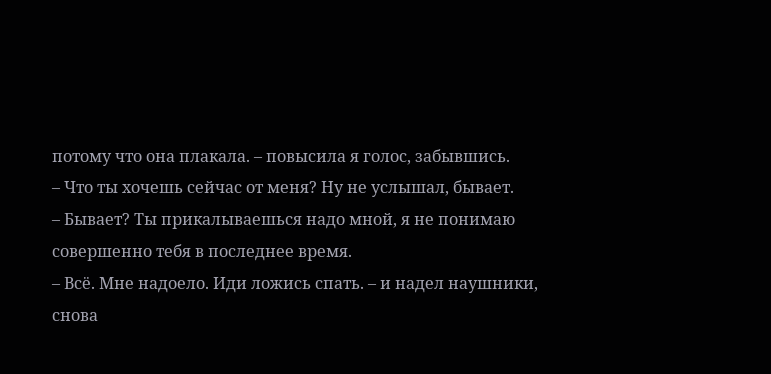потому что она плакала. – повысила я голос, забывшись.
– Что ты хочешь сейчас от меня? Ну не услышал, бывает.
– Бывает? Ты прикалываешься надо мной, я не понимаю совершенно тебя в последнее время.
– Всё. Мне надоело. Иди ложись спать. – и надел наушники, снова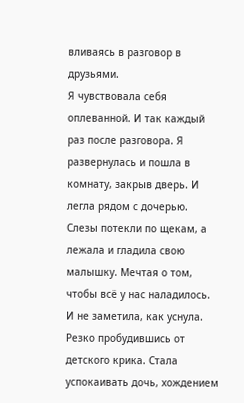вливаясь в разговор в друзьями.
Я чувствовала себя оплеванной. И так каждый раз после разговора. Я развернулась и пошла в комнату, закрыв дверь. И легла рядом с дочерью.
Слезы потекли по щекам, а лежала и гладила свою малышку. Мечтая о том, чтобы всё у нас наладилось. И не заметила, как уснула.
Резко пробудившись от детского крика. Стала успокаивать дочь, хождением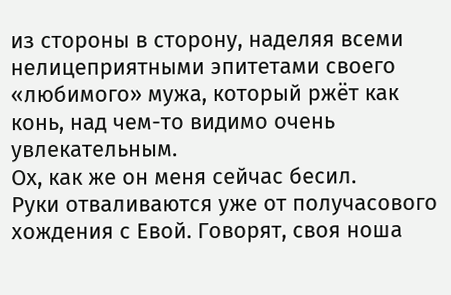из стороны в сторону, наделяя всеми нелицеприятными эпитетами своего «любимого» мужа, который ржёт как конь, над чем-то видимо очень увлекательным.
Ох, как же он меня сейчас бесил.
Руки отваливаются уже от получасового хождения с Евой. Говорят, своя ноша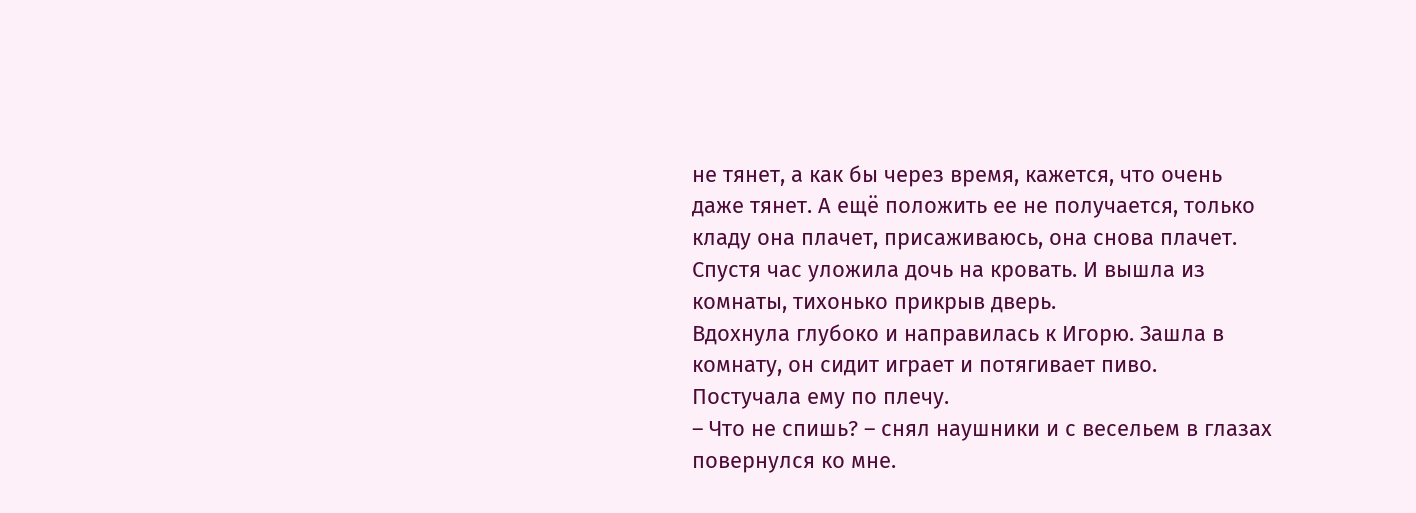не тянет, а как бы через время, кажется, что очень даже тянет. А ещё положить ее не получается, только кладу она плачет, присаживаюсь, она снова плачет.
Спустя час уложила дочь на кровать. И вышла из комнаты, тихонько прикрыв дверь.
Вдохнула глубоко и направилась к Игорю. Зашла в комнату, он сидит играет и потягивает пиво.
Постучала ему по плечу.
– Что не спишь? – снял наушники и с весельем в глазах повернулся ко мне.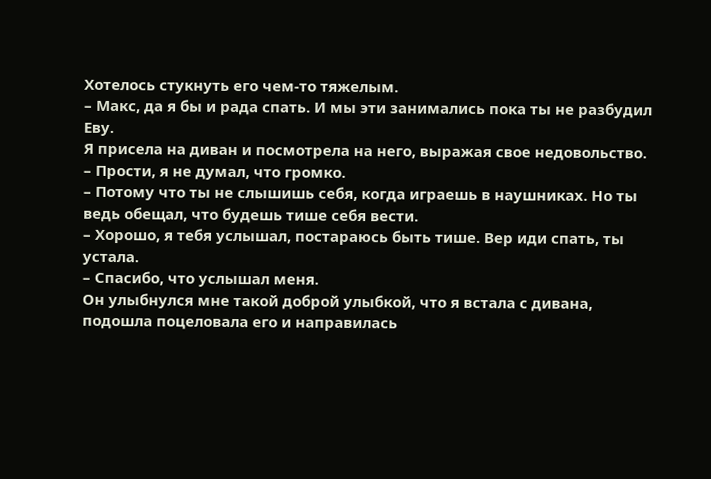Хотелось стукнуть его чем-то тяжелым.
– Макс, да я бы и рада спать. И мы эти занимались пока ты не разбудил Еву.
Я присела на диван и посмотрела на него, выражая свое недовольство.
– Прости, я не думал, что громко.
– Потому что ты не слышишь себя, когда играешь в наушниках. Но ты ведь обещал, что будешь тише себя вести.
– Хорошо, я тебя услышал, постараюсь быть тише. Вер иди спать, ты устала.
– Спасибо, что услышал меня.
Он улыбнулся мне такой доброй улыбкой, что я встала с дивана, подошла поцеловала его и направилась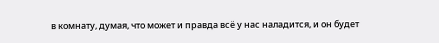в комнату, думая, что может и правда всё у нас наладится, и он будет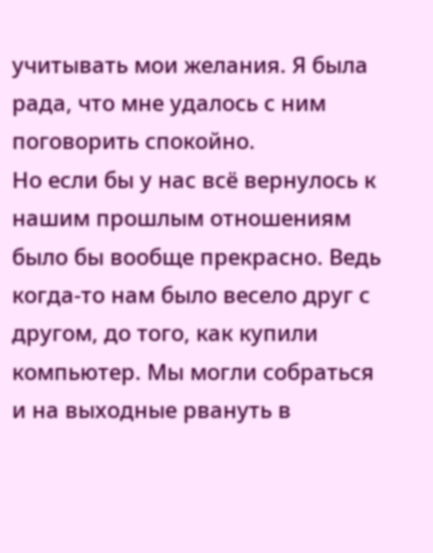учитывать мои желания. Я была рада, что мне удалось с ним поговорить спокойно.
Но если бы у нас всё вернулось к нашим прошлым отношениям было бы вообще прекрасно. Ведь когда-то нам было весело друг с другом, до того, как купили компьютер. Мы могли собраться и на выходные рвануть в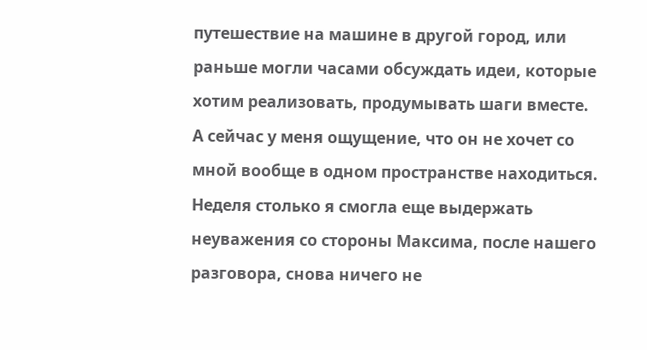путешествие на машине в другой город, или раньше могли часами обсуждать идеи, которые хотим реализовать, продумывать шаги вместе.
А сейчас у меня ощущение, что он не хочет со мной вообще в одном пространстве находиться.
Неделя столько я смогла еще выдержать неуважения со стороны Максима, после нашего разговора, снова ничего не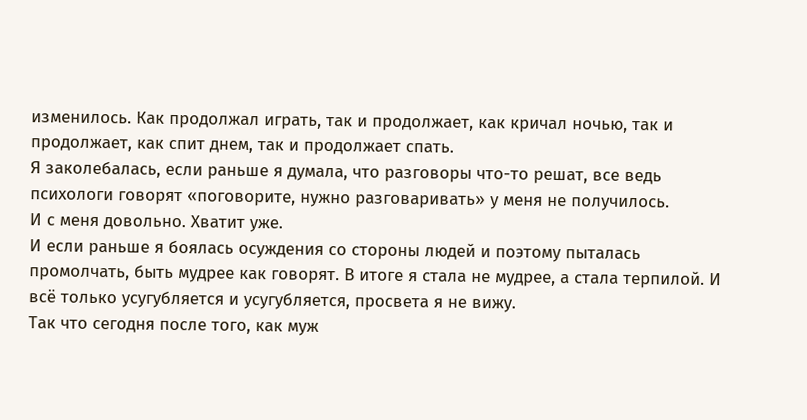изменилось. Как продолжал играть, так и продолжает, как кричал ночью, так и продолжает, как спит днем, так и продолжает спать.
Я заколебалась, если раньше я думала, что разговоры что-то решат, все ведь психологи говорят «поговорите, нужно разговаривать» у меня не получилось.
И с меня довольно. Хватит уже.
И если раньше я боялась осуждения со стороны людей и поэтому пыталась промолчать, быть мудрее как говорят. В итоге я стала не мудрее, а стала терпилой. И всё только усугубляется и усугубляется, просвета я не вижу.
Так что сегодня после того, как муж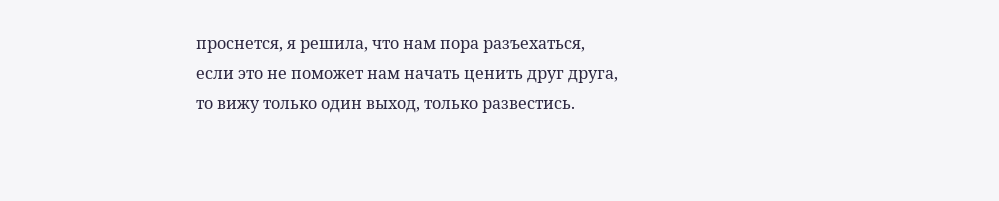проснется, я решила, что нам пора разъехаться, если это не поможет нам начать ценить друг друга, то вижу только один выход, только развестись.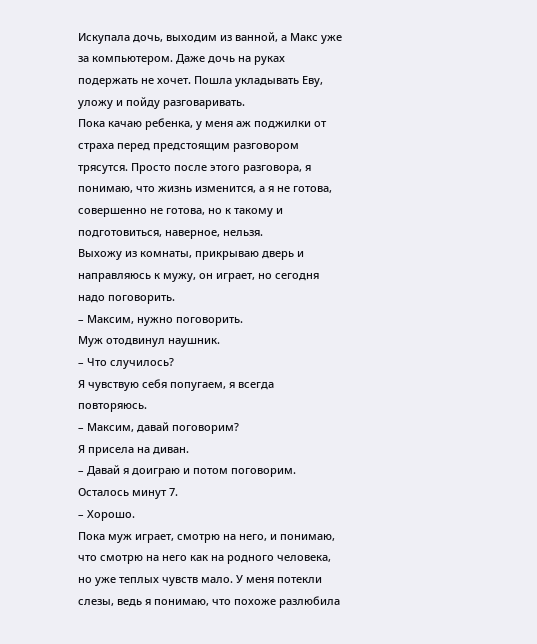Искупала дочь, выходим из ванной, а Макс уже за компьютером. Даже дочь на руках подержать не хочет. Пошла укладывать Еву, уложу и пойду разговаривать.
Пока качаю ребенка, у меня аж поджилки от страха перед предстоящим разговором трясутся. Просто после этого разговора, я понимаю, что жизнь изменится, а я не готова, совершенно не готова, но к такому и подготовиться, наверное, нельзя.
Выхожу из комнаты, прикрываю дверь и направляюсь к мужу, он играет, но сегодня надо поговорить.
– Максим, нужно поговорить.
Муж отодвинул наушник.
– Что случилось?
Я чувствую себя попугаем, я всегда повторяюсь.
– Максим, давай поговорим?
Я присела на диван.
– Давай я доиграю и потом поговорим. Осталось минут 7.
– Хорошо.
Пока муж играет, смотрю на него, и понимаю, что смотрю на него как на родного человека, но уже теплых чувств мало. У меня потекли слезы, ведь я понимаю, что похоже разлюбила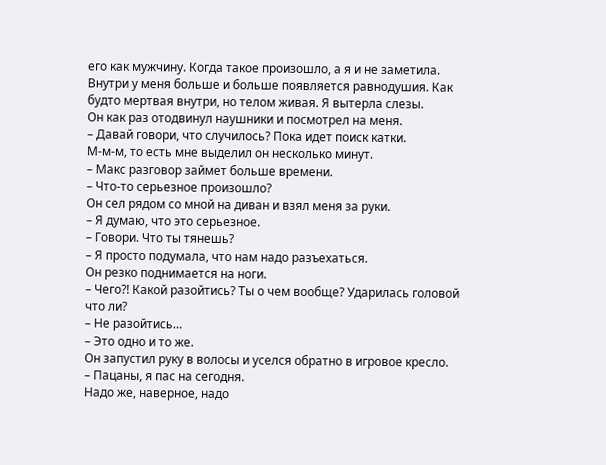его как мужчину. Когда такое произошло, а я и не заметила. Внутри у меня больше и больше появляется равнодушия. Как будто мертвая внутри, но телом живая. Я вытерла слезы.
Он как раз отодвинул наушники и посмотрел на меня.
– Давай говори, что случилось? Пока идет поиск катки.
М-м-м, то есть мне выделил он несколько минут.
– Макс разговор займет больше времени.
– Что-то серьезное произошло?
Он сел рядом со мной на диван и взял меня за руки.
– Я думаю, что это серьезное.
– Говори. Что ты тянешь?
– Я просто подумала, что нам надо разъехаться.
Он резко поднимается на ноги.
– Чего?! Какой разойтись? Ты о чем вообще? Ударилась головой что ли?
– Не разойтись…
– Это одно и то же.
Он запустил руку в волосы и уселся обратно в игровое кресло.
– Пацаны, я пас на сегодня.
Надо же, наверное, надо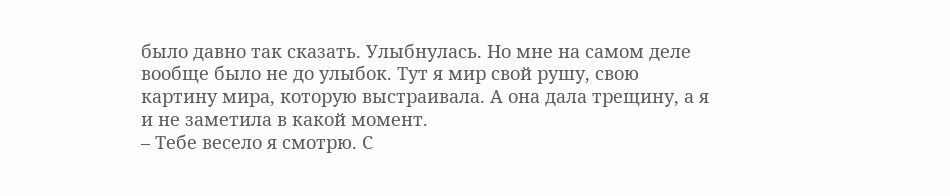было давно так сказать. Улыбнулась. Но мне на самом деле вообще было не до улыбок. Тут я мир свой рушу, свою картину мира, которую выстраивала. А она дала трещину, а я и не заметила в какой момент.
– Тебе весело я смотрю. С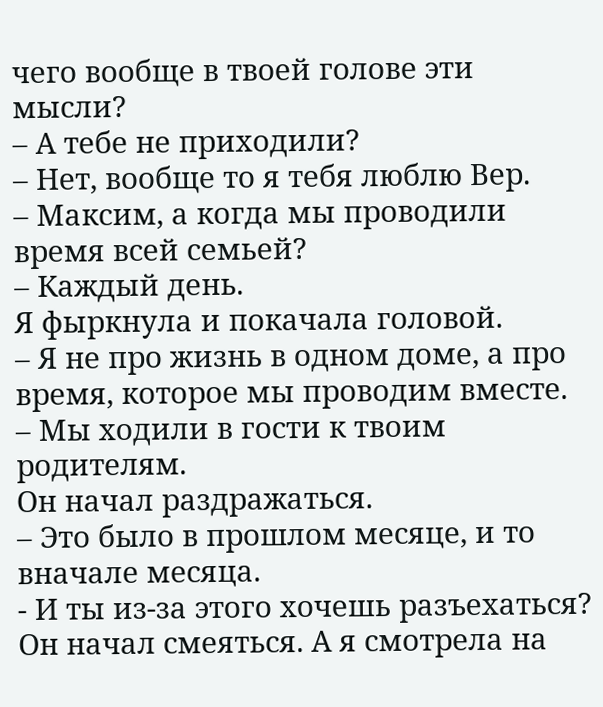чего вообще в твоей голове эти мысли?
– А тебе не приходили?
– Нет, вообще то я тебя люблю Вер.
– Максим, а когда мы проводили время всей семьей?
– Каждый день.
Я фыркнула и покачала головой.
– Я не про жизнь в одном доме, а про время, которое мы проводим вместе.
– Мы ходили в гости к твоим родителям.
Он начал раздражаться.
– Это было в прошлом месяце, и то вначале месяца.
- И ты из-за этого хочешь разъехаться?
Он начал смеяться. А я смотрела на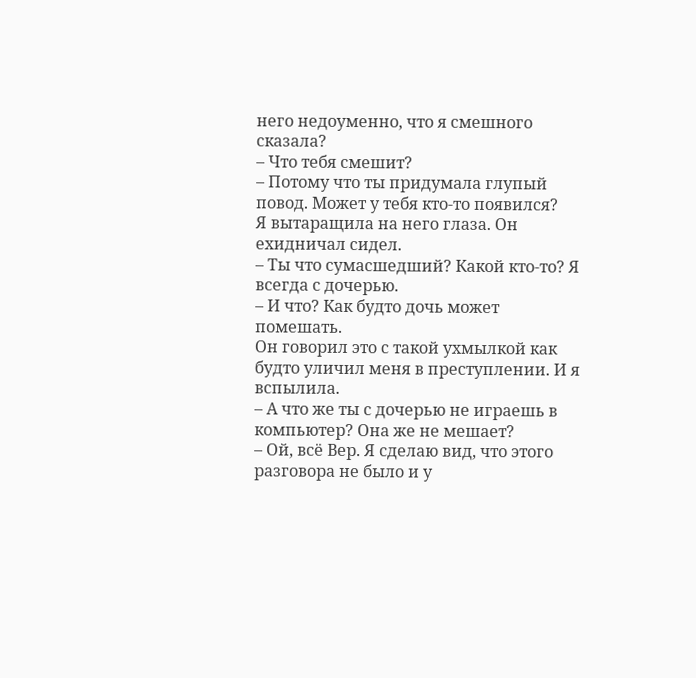него недоуменно, что я смешного сказала?
– Что тебя смешит?
– Потому что ты придумала глупый повод. Может у тебя кто-то появился?
Я вытаращила на него глаза. Он ехидничал сидел.
– Ты что сумасшедший? Какой кто-то? Я всегда с дочерью.
– И что? Как будто дочь может помешать.
Он говорил это с такой ухмылкой как будто уличил меня в преступлении. И я вспылила.
– А что же ты с дочерью не играешь в компьютер? Она же не мешает?
– Ой, всё Вер. Я сделаю вид, что этого разговора не было и у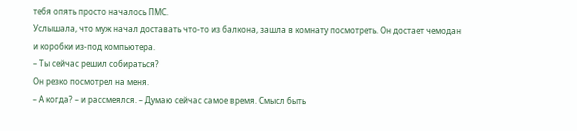тебя опять просто началось ПМС.
Услышала, что муж начал доставать что-то из балкона, зашла в комнату посмотреть. Он достает чемодан и коробки из-под компьютера.
– Ты сейчас решил собираться?
Он резко посмотрел на меня.
– А когда? – и рассмеялся. – Думаю сейчас самое время. Смысл быть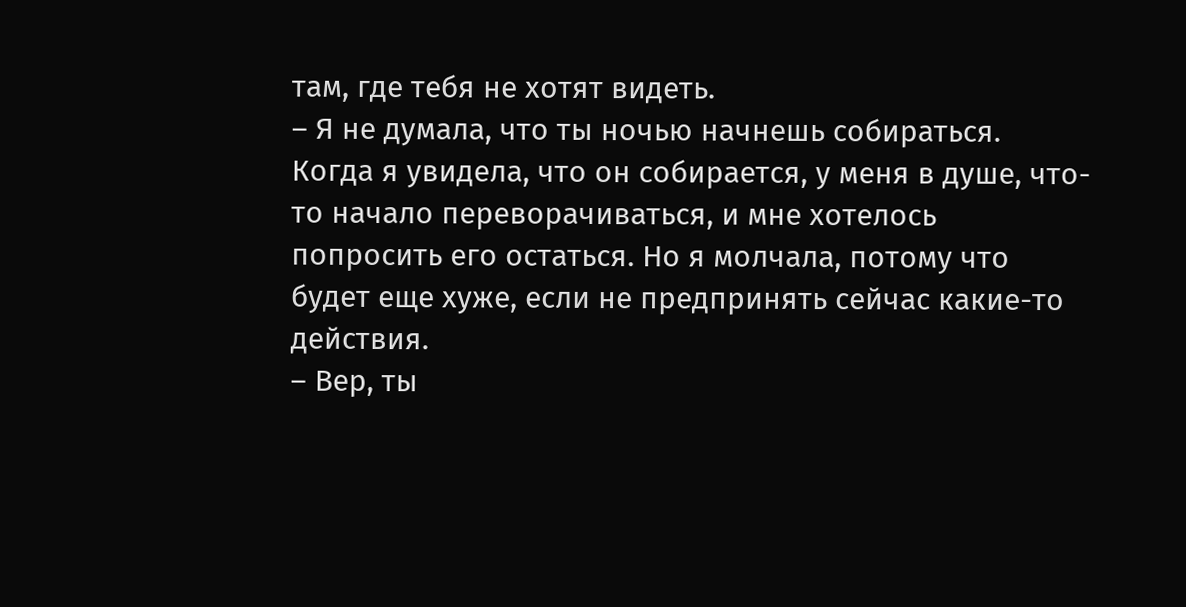там, где тебя не хотят видеть.
– Я не думала, что ты ночью начнешь собираться.
Когда я увидела, что он собирается, у меня в душе, что-то начало переворачиваться, и мне хотелось попросить его остаться. Но я молчала, потому что будет еще хуже, если не предпринять сейчас какие-то действия.
– Вер, ты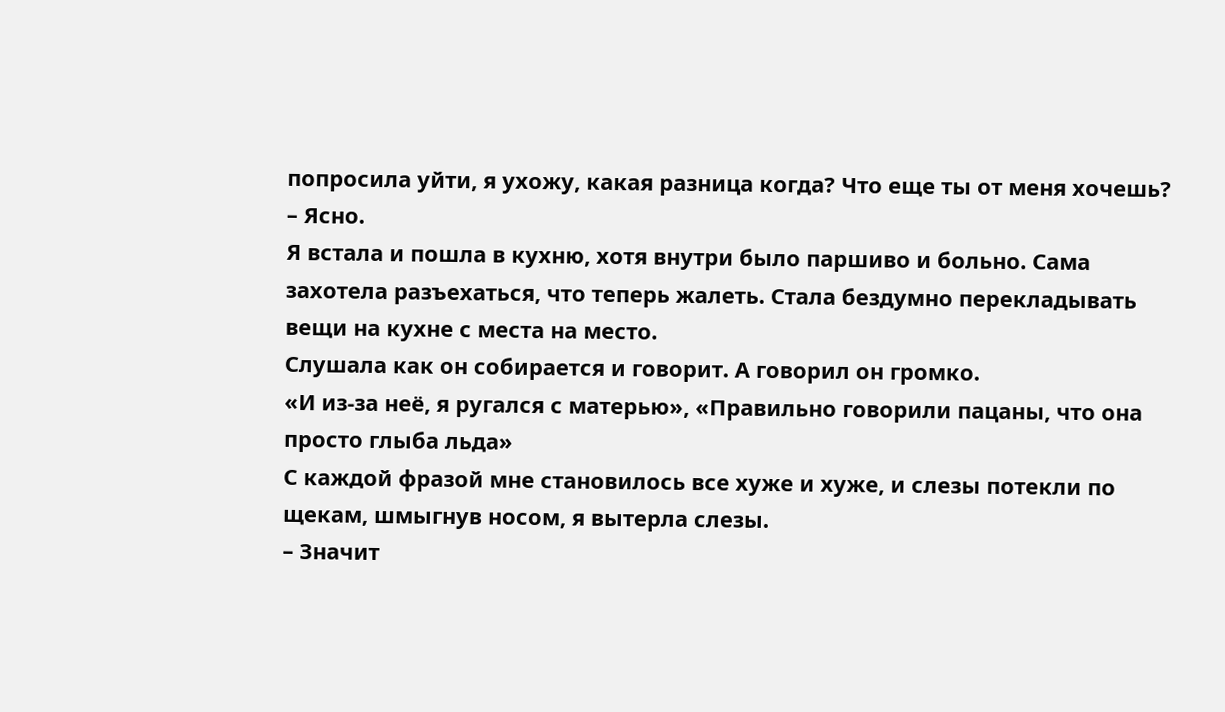попросила уйти, я ухожу, какая разница когда? Что еще ты от меня хочешь?
– Ясно.
Я встала и пошла в кухню, хотя внутри было паршиво и больно. Сама захотела разъехаться, что теперь жалеть. Стала бездумно перекладывать вещи на кухне с места на место.
Слушала как он собирается и говорит. А говорил он громко.
«И из-за неё, я ругался с матерью», «Правильно говорили пацаны, что она просто глыба льда»
С каждой фразой мне становилось все хуже и хуже, и слезы потекли по щекам, шмыгнув носом, я вытерла слезы.
– Значит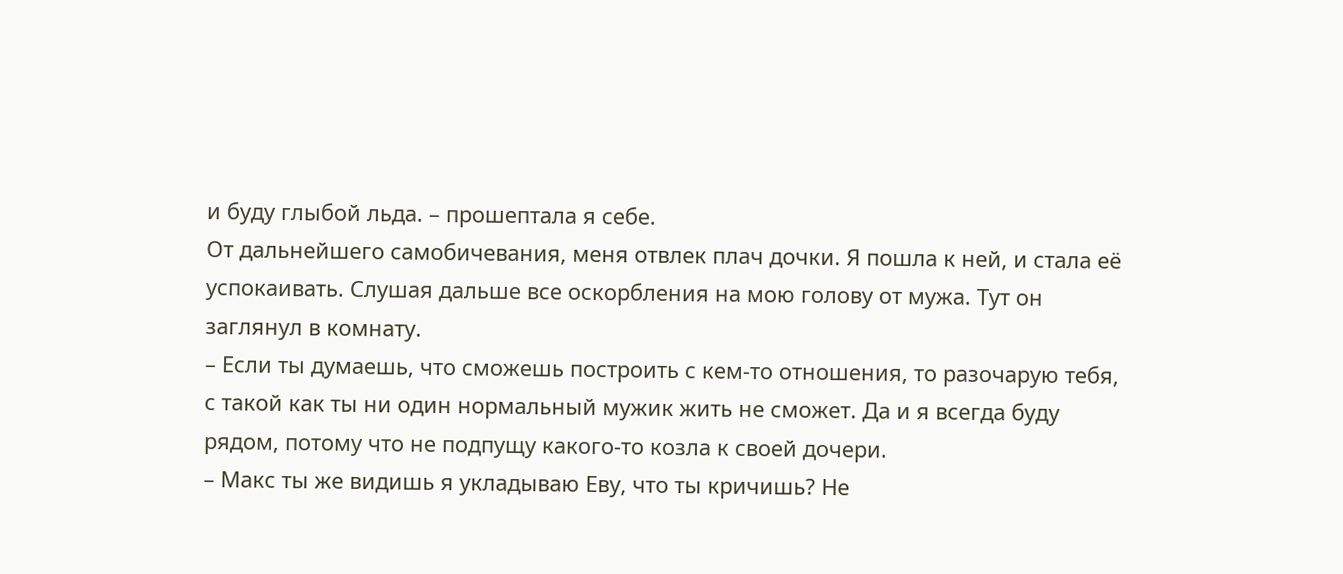и буду глыбой льда. – прошептала я себе.
От дальнейшего самобичевания, меня отвлек плач дочки. Я пошла к ней, и стала её успокаивать. Слушая дальше все оскорбления на мою голову от мужа. Тут он заглянул в комнату.
– Если ты думаешь, что сможешь построить с кем-то отношения, то разочарую тебя, с такой как ты ни один нормальный мужик жить не сможет. Да и я всегда буду рядом, потому что не подпущу какого-то козла к своей дочери.
– Макс ты же видишь я укладываю Еву, что ты кричишь? Не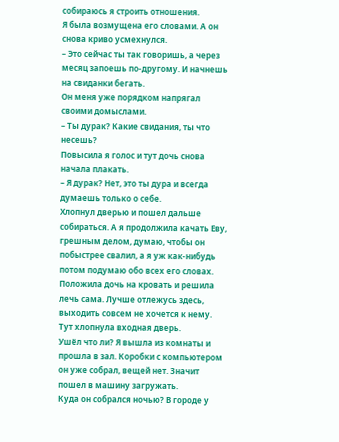собираюсь я строить отношения.
Я была возмущена его словами. А он снова криво усмехнулся.
– Это сейчас ты так говоришь, а через месяц запоешь по-другому. И начнешь на свиданки бегать.
Он меня уже порядком напрягал своими домыслами.
– Ты дурак? Какие свидания, ты что несешь?
Повысила я голос и тут дочь снова начала плакать.
– Я дурак? Нет, это ты дура и всегда думаешь только о себе.
Хлопнул дверью и пошел дальше собираться. А я продолжила качать Еву, грешным делом, думаю, чтобы он побыстрее свалил, а я уж как-нибудь потом подумаю обо всех его словах.
Положила дочь на кровать и решила лечь сама. Лучше отлежусь здесь, выходить совсем не хочется к нему. Тут хлопнула входная дверь.
Ушёл что ли? Я вышла из комнаты и прошла в зал. Коробки с компьютером он уже собрал, вещей нет. Значит пошел в машину загружать.
Куда он собрался ночью? В городе у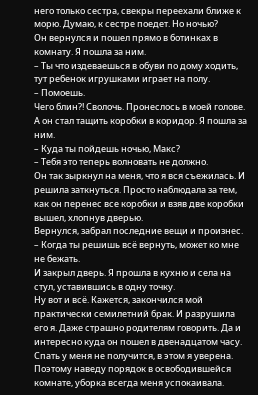него только сестра, свекры переехали ближе к морю. Думаю, к сестре поедет. Но ночью?
Он вернулся и пошел прямо в ботинках в комнату. Я пошла за ним.
– Ты что издеваешься в обуви по дому ходить, тут ребенок игрушками играет на полу.
– Помоешь.
Чего блин?! Сволочь. Пронеслось в моей голове.
А он стал тащить коробки в коридор. Я пошла за ним.
– Куда ты пойдешь ночью, Макс?
– Тебя это теперь волновать не должно.
Он так зыркнул на меня, что я вся съежилась. И решила заткнуться. Просто наблюдала за тем, как он перенес все коробки и взяв две коробки вышел, хлопнув дверью.
Вернулся, забрал последние вещи и произнес.
– Когда ты решишь всё вернуть, может ко мне не бежать.
И закрыл дверь. Я прошла в кухню и села на стул, уставившись в одну точку.
Ну вот и всё. Кажется, закончился мой практически семилетний брак. И разрушила его я. Даже страшно родителям говорить. Да и интересно куда он пошел в двенадцатом часу. Спать у меня не получится, в этом я уверена.
Поэтому наведу порядок в освободившейся комнате, уборка всегда меня успокаивала.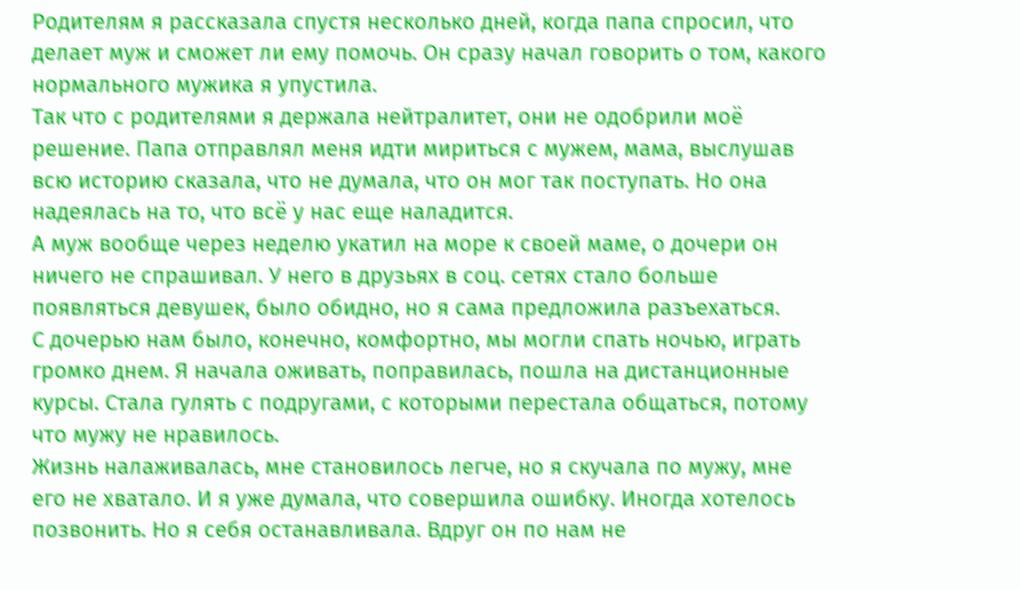Родителям я рассказала спустя несколько дней, когда папа спросил, что делает муж и сможет ли ему помочь. Он сразу начал говорить о том, какого нормального мужика я упустила.
Так что с родителями я держала нейтралитет, они не одобрили моё решение. Папа отправлял меня идти мириться с мужем, мама, выслушав всю историю сказала, что не думала, что он мог так поступать. Но она надеялась на то, что всё у нас еще наладится.
А муж вообще через неделю укатил на море к своей маме, о дочери он ничего не спрашивал. У него в друзьях в соц. сетях стало больше появляться девушек, было обидно, но я сама предложила разъехаться.
С дочерью нам было, конечно, комфортно, мы могли спать ночью, играть громко днем. Я начала оживать, поправилась, пошла на дистанционные курсы. Стала гулять с подругами, с которыми перестала общаться, потому что мужу не нравилось.
Жизнь налаживалась, мне становилось легче, но я скучала по мужу, мне его не хватало. И я уже думала, что совершила ошибку. Иногда хотелось позвонить. Но я себя останавливала. Вдруг он по нам не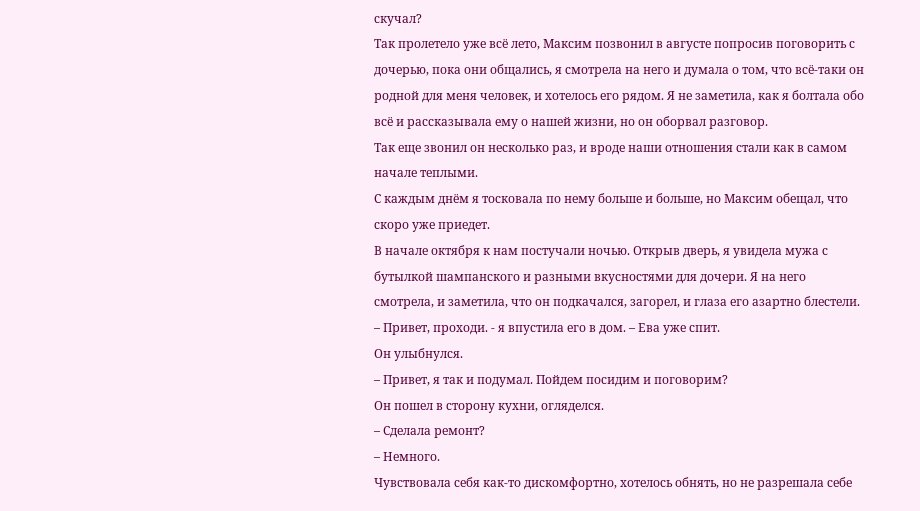скучал?
Так пролетело уже всё лето, Максим позвонил в августе попросив поговорить с дочерью, пока они общались, я смотрела на него и думала о том, что всё-таки он родной для меня человек, и хотелось его рядом. Я не заметила, как я болтала обо всё и рассказывала ему о нашей жизни, но он оборвал разговор.
Так еще звонил он несколько раз, и вроде наши отношения стали как в самом начале теплыми.
С каждым днём я тосковала по нему больше и больше, но Максим обещал, что скоро уже приедет.
В начале октября к нам постучали ночью. Открыв дверь, я увидела мужа с бутылкой шампанского и разными вкусностями для дочери. Я на него смотрела, и заметила, что он подкачался, загорел, и глаза его азартно блестели.
– Привет, проходи. - я впустила его в дом. – Ева уже спит.
Он улыбнулся.
– Привет, я так и подумал. Пойдем посидим и поговорим?
Он пошел в сторону кухни, огляделся.
– Сделала ремонт?
– Немного.
Чувствовала себя как-то дискомфортно, хотелось обнять, но не разрешала себе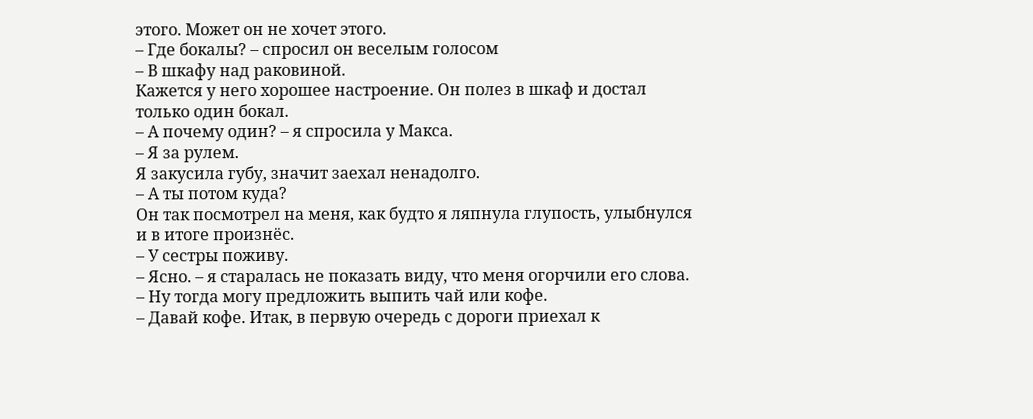этого. Может он не хочет этого.
– Где бокалы? – спросил он веселым голосом
– В шкафу над раковиной.
Кажется у него хорошее настроение. Он полез в шкаф и достал только один бокал.
– А почему один? – я спросила у Макса.
– Я за рулем.
Я закусила губу, значит заехал ненадолго.
– А ты потом куда?
Он так посмотрел на меня, как будто я ляпнула глупость, улыбнулся и в итоге произнёс.
– У сестры поживу.
– Ясно. – я старалась не показать виду, что меня огорчили его слова. – Ну тогда могу предложить выпить чай или кофе.
– Давай кофе. Итак, в первую очередь с дороги приехал к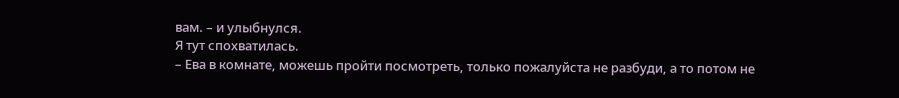вам. – и улыбнулся.
Я тут спохватилась.
– Ева в комнате, можешь пройти посмотреть, только пожалуйста не разбуди, а то потом не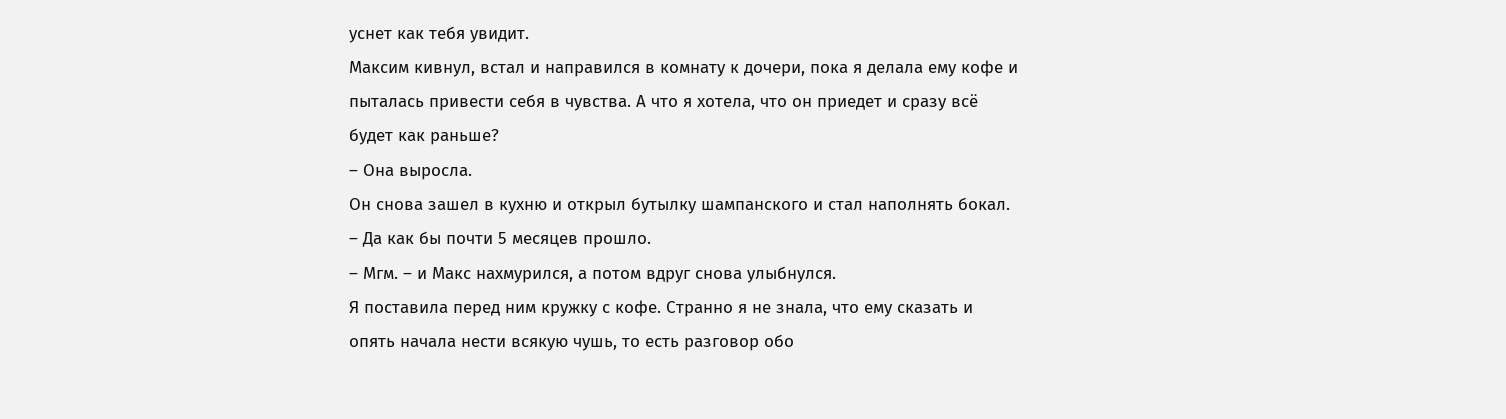уснет как тебя увидит.
Максим кивнул, встал и направился в комнату к дочери, пока я делала ему кофе и пыталась привести себя в чувства. А что я хотела, что он приедет и сразу всё будет как раньше?
– Она выросла.
Он снова зашел в кухню и открыл бутылку шампанского и стал наполнять бокал.
– Да как бы почти 5 месяцев прошло.
– Мгм. – и Макс нахмурился, а потом вдруг снова улыбнулся.
Я поставила перед ним кружку с кофе. Странно я не знала, что ему сказать и опять начала нести всякую чушь, то есть разговор обо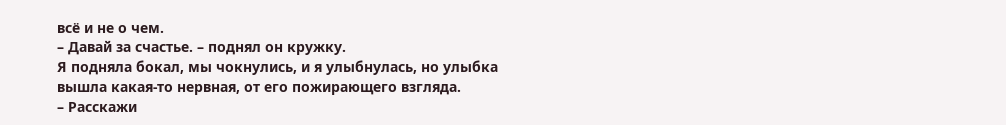всё и не о чем.
– Давай за счастье. – поднял он кружку.
Я подняла бокал, мы чокнулись, и я улыбнулась, но улыбка вышла какая-то нервная, от его пожирающего взгляда.
– Расскажи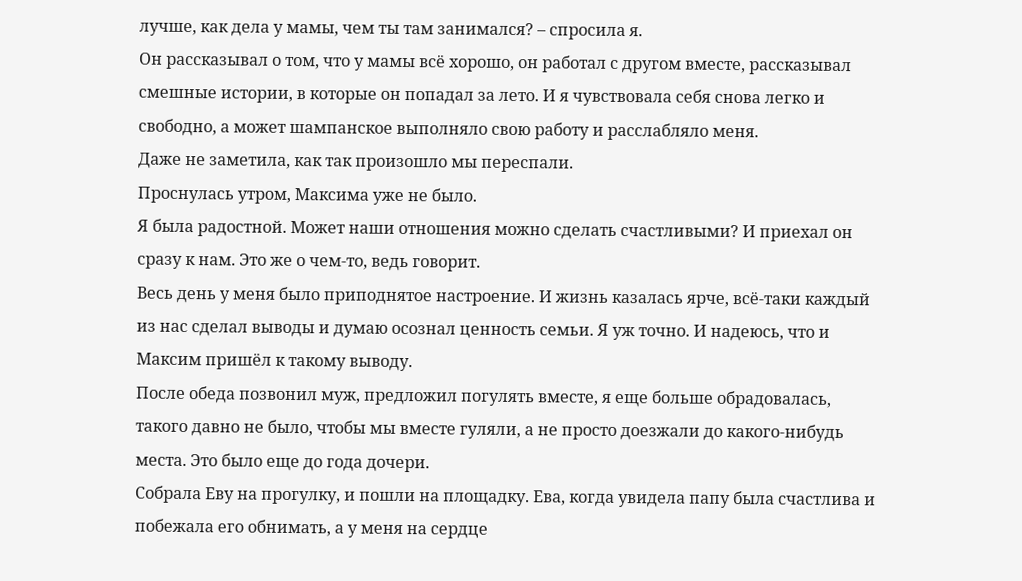лучше, как дела у мамы, чем ты там занимался? – спросила я.
Он рассказывал о том, что у мамы всё хорошо, он работал с другом вместе, рассказывал смешные истории, в которые он попадал за лето. И я чувствовала себя снова легко и свободно, а может шампанское выполняло свою работу и расслабляло меня.
Даже не заметила, как так произошло мы переспали.
Проснулась утром, Максима уже не было.
Я была радостной. Может наши отношения можно сделать счастливыми? И приехал он сразу к нам. Это же о чем-то, ведь говорит.
Весь день у меня было приподнятое настроение. И жизнь казалась ярче, всё-таки каждый из нас сделал выводы и думаю осознал ценность семьи. Я уж точно. И надеюсь, что и Максим пришёл к такому выводу.
После обеда позвонил муж, предложил погулять вместе, я еще больше обрадовалась, такого давно не было, чтобы мы вместе гуляли, а не просто доезжали до какого-нибудь места. Это было еще до года дочери.
Собрала Еву на прогулку, и пошли на площадку. Ева, когда увидела папу была счастлива и побежала его обнимать, а у меня на сердце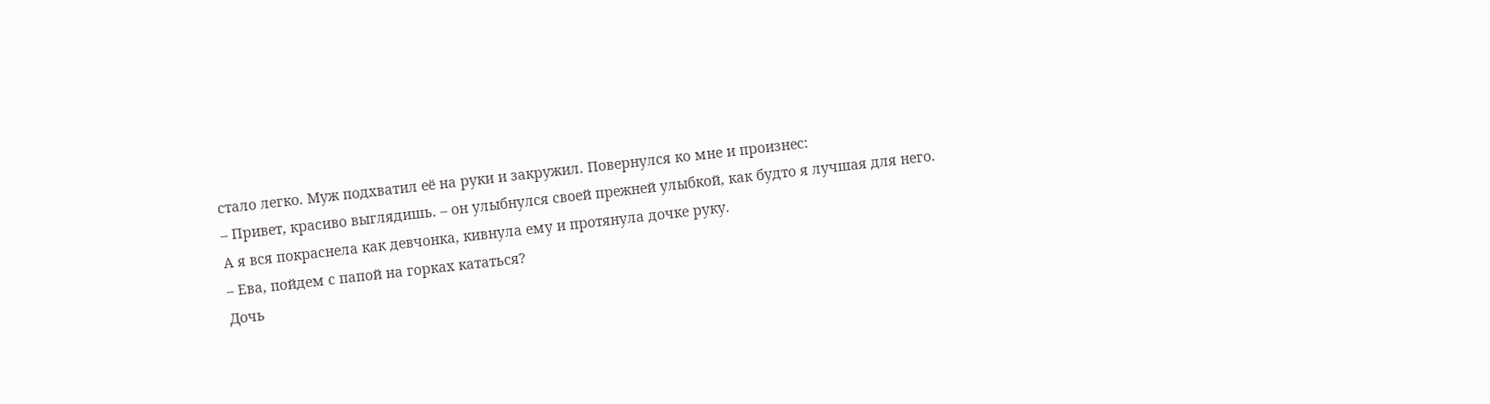стало легко. Муж подхватил её на руки и закружил. Повернулся ко мне и произнес:
– Привет, красиво выглядишь. – он улыбнулся своей прежней улыбкой, как будто я лучшая для него.
А я вся покраснела как девчонка, кивнула ему и протянула дочке руку.
– Ева, пойдем с папой на горках кататься?
Дочь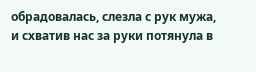обрадовалась, слезла с рук мужа, и схватив нас за руки потянула в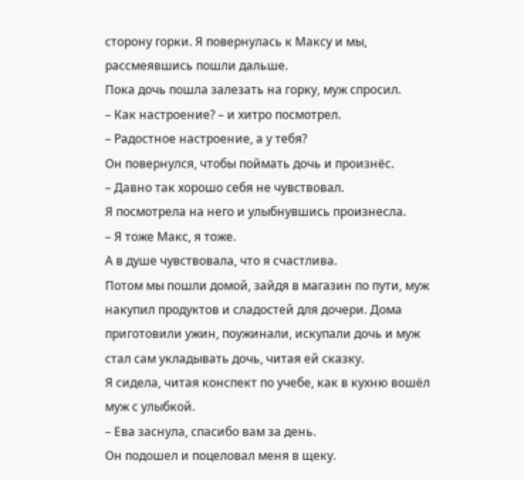сторону горки. Я повернулась к Максу и мы, рассмеявшись пошли дальше.
Пока дочь пошла залезать на горку, муж спросил.
– Как настроение? – и хитро посмотрел.
– Радостное настроение, а у тебя?
Он повернулся, чтобы поймать дочь и произнёс.
– Давно так хорошо себя не чувствовал.
Я посмотрела на него и улыбнувшись произнесла.
– Я тоже Макс, я тоже.
А в душе чувствовала, что я счастлива.
Потом мы пошли домой, зайдя в магазин по пути, муж накупил продуктов и сладостей для дочери. Дома приготовили ужин, поужинали, искупали дочь и муж стал сам укладывать дочь, читая ей сказку.
Я сидела, читая конспект по учебе, как в кухню вошёл муж с улыбкой.
– Ева заснула, спасибо вам за день.
Он подошел и поцеловал меня в щеку.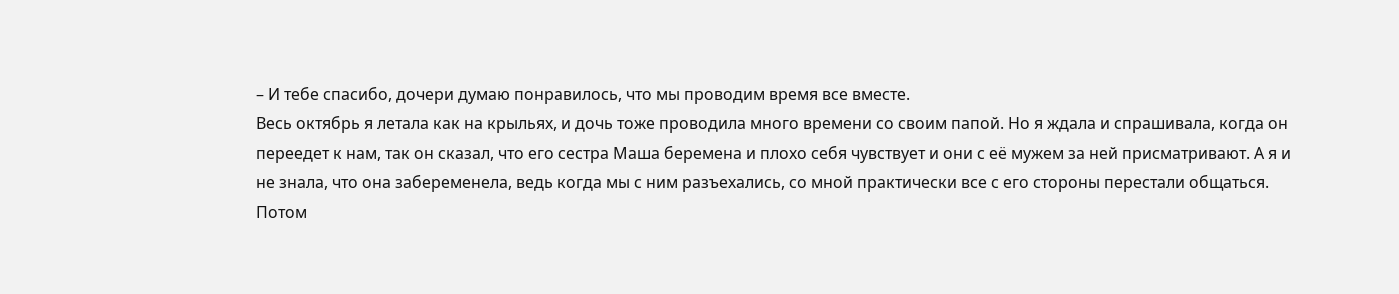– И тебе спасибо, дочери думаю понравилось, что мы проводим время все вместе.
Весь октябрь я летала как на крыльях, и дочь тоже проводила много времени со своим папой. Но я ждала и спрашивала, когда он переедет к нам, так он сказал, что его сестра Маша беремена и плохо себя чувствует и они с её мужем за ней присматривают. А я и не знала, что она забеременела, ведь когда мы с ним разъехались, со мной практически все с его стороны перестали общаться.
Потом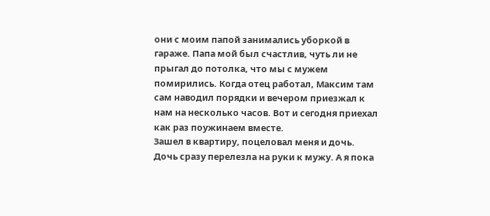они с моим папой занимались уборкой в гараже. Папа мой был счастлив, чуть ли не прыгал до потолка, что мы с мужем помирились. Когда отец работал, Максим там сам наводил порядки и вечером приезжал к нам на несколько часов. Вот и сегодня приехал как раз поужинаем вместе.
Зашел в квартиру, поцеловал меня и дочь. Дочь сразу перелезла на руки к мужу. А я пока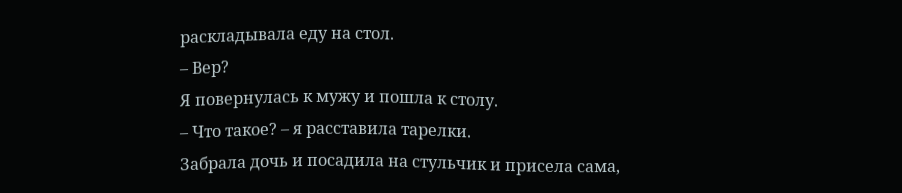раскладывала еду на стол.
– Вер?
Я повернулась к мужу и пошла к столу.
– Что такое? – я расставила тарелки.
Забрала дочь и посадила на стульчик и присела сама,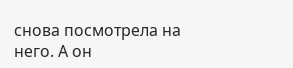снова посмотрела на него. А он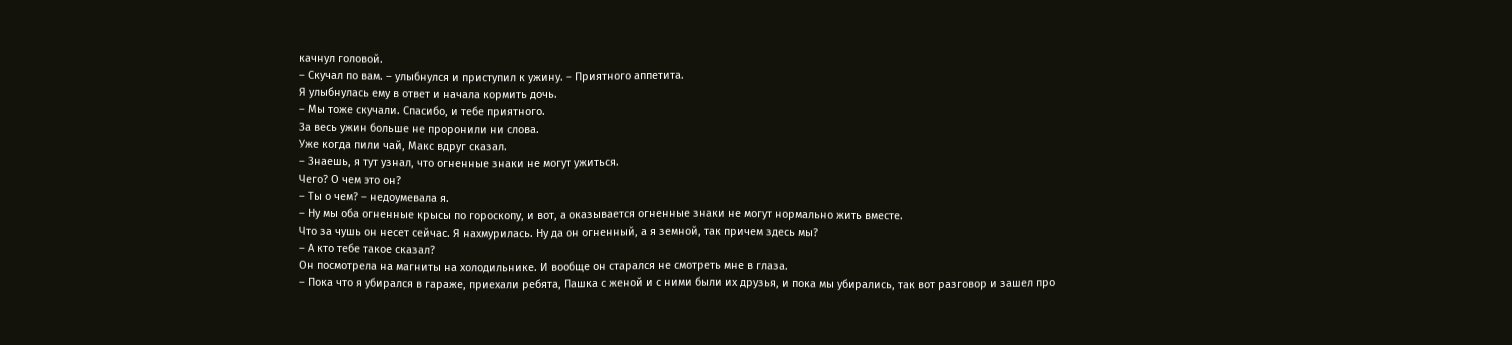качнул головой.
– Скучал по вам. – улыбнулся и приступил к ужину. – Приятного аппетита.
Я улыбнулась ему в ответ и начала кормить дочь.
– Мы тоже скучали. Спасибо, и тебе приятного.
За весь ужин больше не проронили ни слова.
Уже когда пили чай, Макс вдруг сказал.
– Знаешь, я тут узнал, что огненные знаки не могут ужиться.
Чего? О чем это он?
– Ты о чем? – недоумевала я.
– Ну мы оба огненные крысы по гороскопу, и вот, а оказывается огненные знаки не могут нормально жить вместе.
Что за чушь он несет сейчас. Я нахмурилась. Ну да он огненный, а я земной, так причем здесь мы?
– А кто тебе такое сказал?
Он посмотрела на магниты на холодильнике. И вообще он старался не смотреть мне в глаза.
– Пока что я убирался в гараже, приехали ребята, Пашка с женой и с ними были их друзья, и пока мы убирались, так вот разговор и зашел про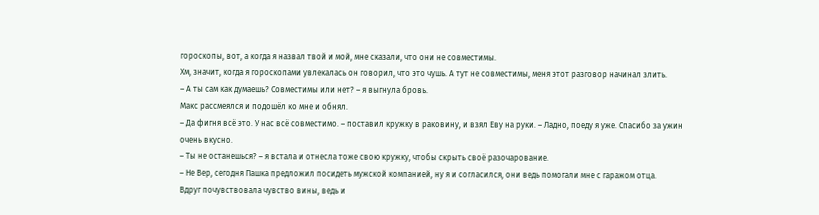гороскопы, вот, а когда я назвал твой и мой, мне сказали, что они не совместимы.
Хм, значит, когда я гороскопами увлекалась он говорил, что это чушь. А тут не совместимы, меня этот разговор начинал злить.
– А ты сам как думаешь? Совместимы или нет? – я выгнула бровь.
Макс рассмеялся и подошёл ко мне и обнял.
– Да фигня всё это. У нас всё совместимо. – поставил кружку в раковину, и взял Еву на руки. – Ладно, поеду я уже. Спасибо за ужин очень вкусно.
– Ты не останешься? – я встала и отнесла тоже свою кружку, чтобы скрыть своё разочарование.
– Не Вер, сегодня Пашка предложил посидеть мужской компанией, ну я и согласился, они ведь помогали мне с гаражом отца.
Вдруг почувствовала чувство вины, ведь и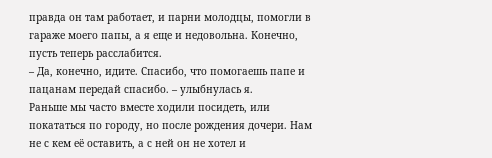правда он там работает, и парни молодцы, помогли в гараже моего папы, а я еще и недовольна. Конечно, пусть теперь расслабится.
– Да, конечно, идите. Спасибо, что помогаешь папе и пацанам передай спасибо. – улыбнулась я.
Раньше мы часто вместе ходили посидеть, или покататься по городу, но после рождения дочери. Нам не с кем её оставить, а с ней он не хотел и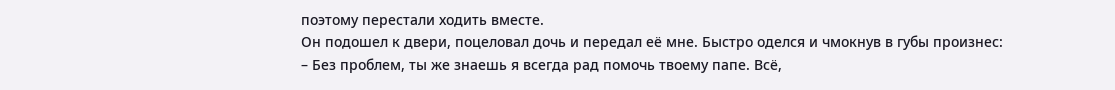поэтому перестали ходить вместе.
Он подошел к двери, поцеловал дочь и передал её мне. Быстро оделся и чмокнув в губы произнес:
– Без проблем, ты же знаешь я всегда рад помочь твоему папе. Всё,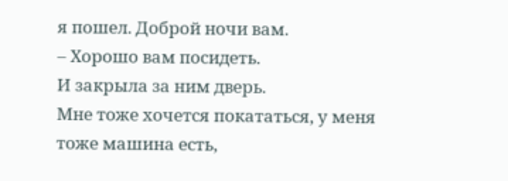я пошел. Доброй ночи вам.
– Хорошо вам посидеть.
И закрыла за ним дверь.
Мне тоже хочется покататься, у меня тоже машина есть,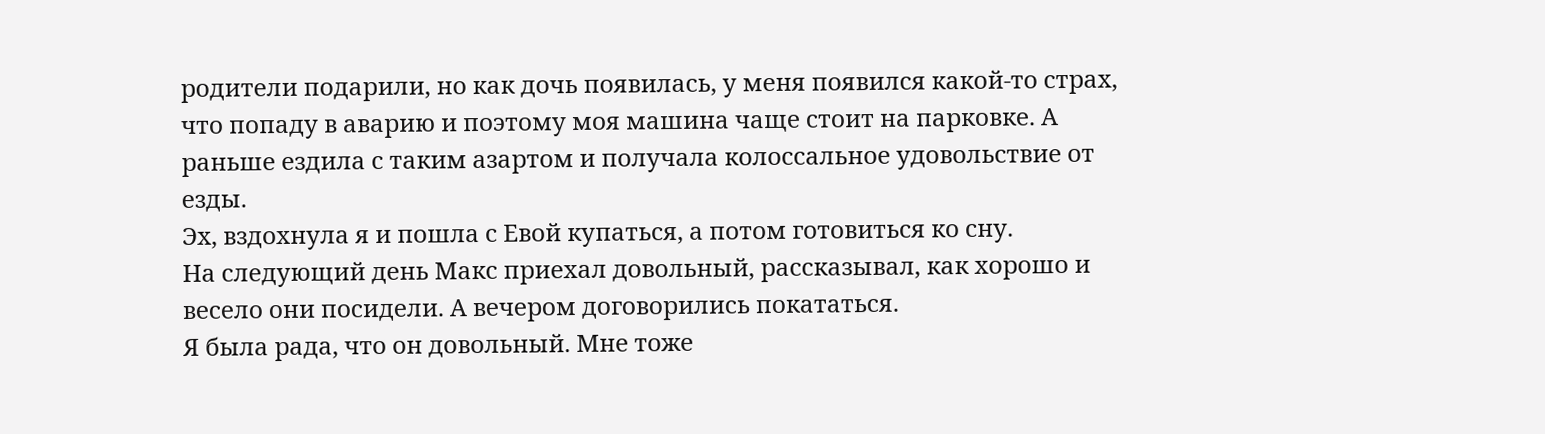родители подарили, но как дочь появилась, у меня появился какой-то страх, что попаду в аварию и поэтому моя машина чаще стоит на парковке. А раньше ездила с таким азартом и получала колоссальное удовольствие от езды.
Эх, вздохнула я и пошла с Евой купаться, а потом готовиться ко сну.
На следующий день Макс приехал довольный, рассказывал, как хорошо и весело они посидели. А вечером договорились покататься.
Я была рада, что он довольный. Мне тоже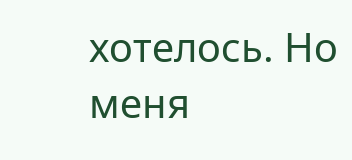хотелось. Но меня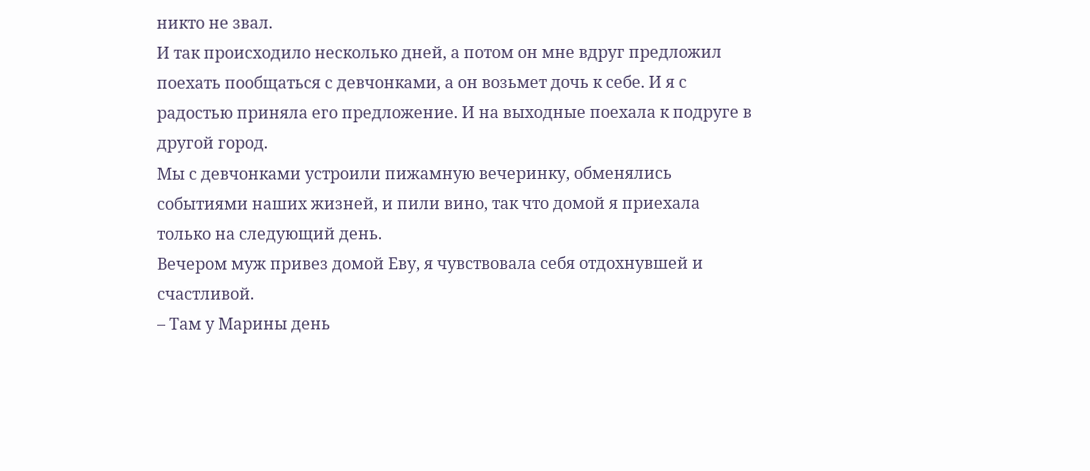никто не звал.
И так происходило несколько дней, а потом он мне вдруг предложил поехать пообщаться с девчонками, а он возьмет дочь к себе. И я с радостью приняла его предложение. И на выходные поехала к подруге в другой город.
Мы с девчонками устроили пижамную вечеринку, обменялись событиями наших жизней, и пили вино, так что домой я приехала только на следующий день.
Вечером муж привез домой Еву, я чувствовала себя отдохнувшей и счастливой.
– Там у Марины день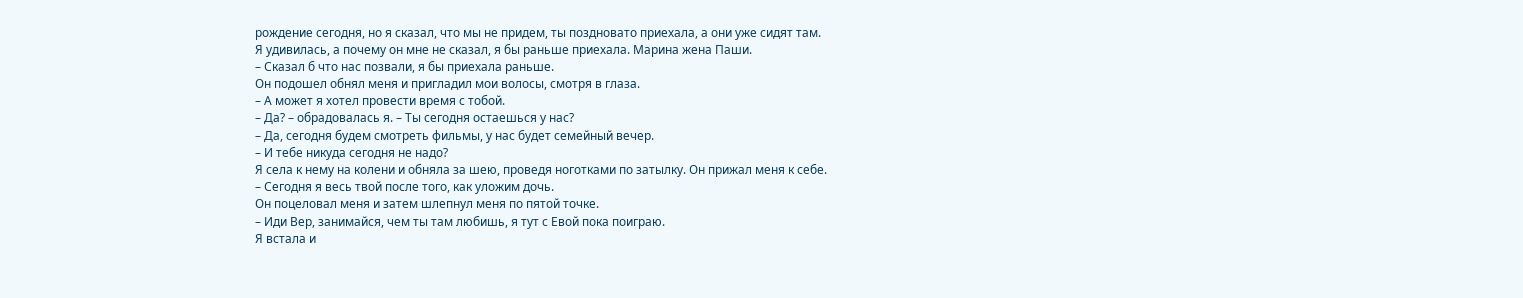рождение сегодня, но я сказал, что мы не придем, ты поздновато приехала, а они уже сидят там.
Я удивилась, а почему он мне не сказал, я бы раньше приехала. Марина жена Паши.
– Сказал б что нас позвали, я бы приехала раньше.
Он подошел обнял меня и пригладил мои волосы, смотря в глаза.
– А может я хотел провести время с тобой.
– Да? – обрадовалась я. – Ты сегодня остаешься у нас?
– Да, сегодня будем смотреть фильмы, у нас будет семейный вечер.
– И тебе никуда сегодня не надо?
Я села к нему на колени и обняла за шею, проведя ноготками по затылку. Он прижал меня к себе.
– Сегодня я весь твой после того, как уложим дочь.
Он поцеловал меня и затем шлепнул меня по пятой точке.
– Иди Вер, занимайся, чем ты там любишь, я тут с Евой пока поиграю.
Я встала и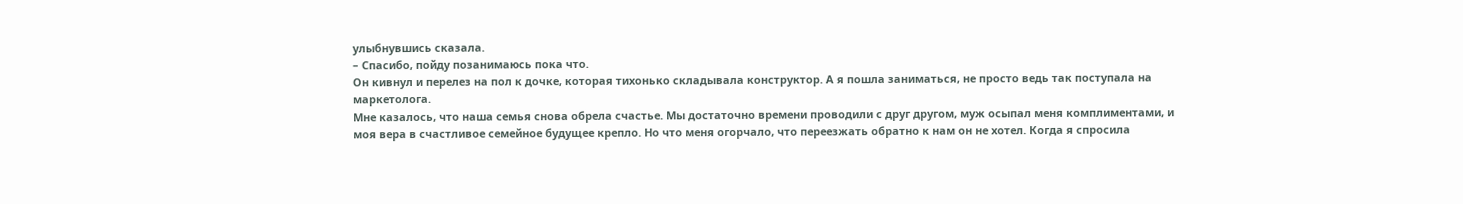улыбнувшись сказала.
– Спасибо, пойду позанимаюсь пока что.
Он кивнул и перелез на пол к дочке, которая тихонько складывала конструктор. А я пошла заниматься, не просто ведь так поступала на маркетолога.
Мне казалось, что наша семья снова обрела счастье. Мы достаточно времени проводили с друг другом, муж осыпал меня комплиментами, и моя вера в счастливое семейное будущее крепло. Но что меня огорчало, что переезжать обратно к нам он не хотел. Когда я спросила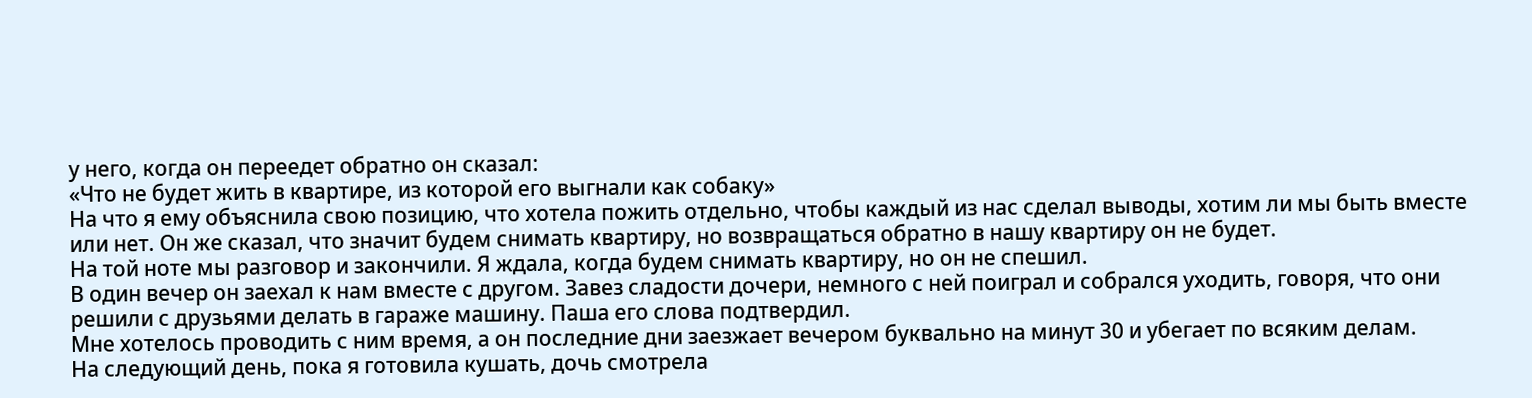у него, когда он переедет обратно он сказал:
«Что не будет жить в квартире, из которой его выгнали как собаку»
На что я ему объяснила свою позицию, что хотела пожить отдельно, чтобы каждый из нас сделал выводы, хотим ли мы быть вместе или нет. Он же сказал, что значит будем снимать квартиру, но возвращаться обратно в нашу квартиру он не будет.
На той ноте мы разговор и закончили. Я ждала, когда будем снимать квартиру, но он не спешил.
В один вечер он заехал к нам вместе с другом. Завез сладости дочери, немного с ней поиграл и собрался уходить, говоря, что они решили с друзьями делать в гараже машину. Паша его слова подтвердил.
Мне хотелось проводить с ним время, а он последние дни заезжает вечером буквально на минут 30 и убегает по всяким делам.
На следующий день, пока я готовила кушать, дочь смотрела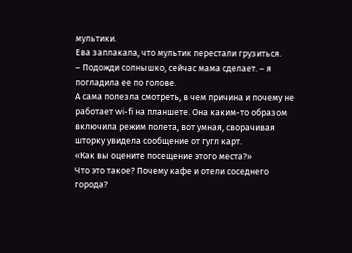мультики.
Ева заплакала, что мультик перестали грузиться.
– Подожди солнышко, сейчас мама сделает. – я погладила ее по голове.
А сама полезла смотреть, в чем причина и почему не работает wi-fi на планшете. Она каким-то образом включила режим полета, вот умная, сворачивая шторку увидела сообщение от гугл карт.
«Как вы оцените посещение этого места?»
Что это такое? Почему кафе и отели соседнего города?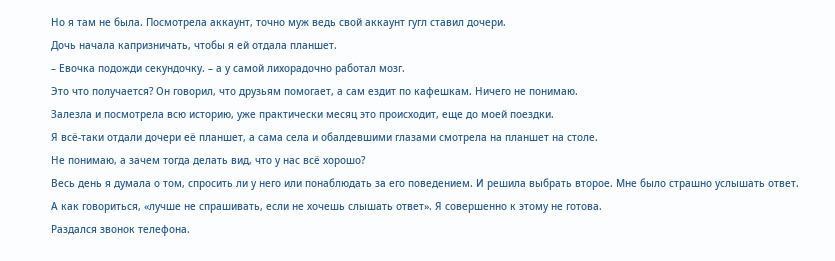Но я там не была. Посмотрела аккаунт, точно муж ведь свой аккаунт гугл ставил дочери.
Дочь начала капризничать, чтобы я ей отдала планшет.
– Евочка подожди секундочку. – а у самой лихорадочно работал мозг.
Это что получается? Он говорил, что друзьям помогает, а сам ездит по кафешкам. Ничего не понимаю.
Залезла и посмотрела всю историю, уже практически месяц это происходит, еще до моей поездки.
Я всё-таки отдали дочери её планшет, а сама села и обалдевшими глазами смотрела на планшет на столе.
Не понимаю, а зачем тогда делать вид, что у нас всё хорошо?
Весь день я думала о том, спросить ли у него или понаблюдать за его поведением. И решила выбрать второе. Мне было страшно услышать ответ.
А как говориться, «лучше не спрашивать, если не хочешь слышать ответ». Я совершенно к этому не готова.
Раздался звонок телефона.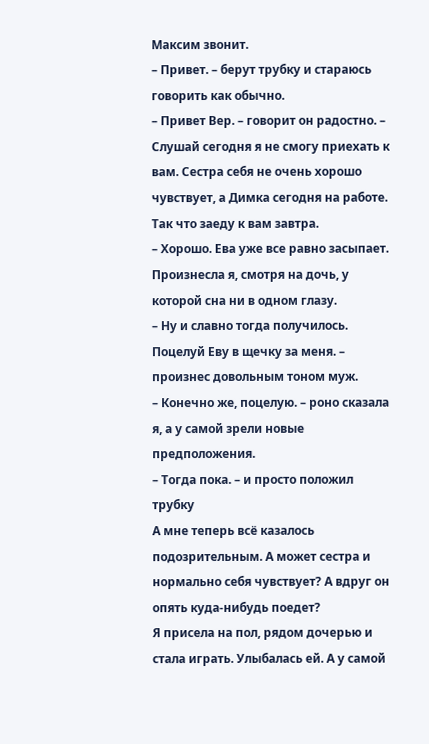Максим звонит.
– Привет. – берут трубку и стараюсь говорить как обычно.
– Привет Вер. – говорит он радостно. – Слушай сегодня я не смогу приехать к вам. Сестра себя не очень хорошо чувствует, а Димка сегодня на работе. Так что заеду к вам завтра.
– Хорошо. Ева уже все равно засыпает.
Произнесла я, смотря на дочь, у которой сна ни в одном глазу.
– Ну и славно тогда получилось. Поцелуй Еву в щечку за меня. – произнес довольным тоном муж.
– Конечно же, поцелую. – роно сказала я, а у самой зрели новые предположения.
– Тогда пока. – и просто положил трубку
А мне теперь всё казалось подозрительным. А может сестра и нормально себя чувствует? А вдруг он опять куда-нибудь поедет?
Я присела на пол, рядом дочерью и стала играть. Улыбалась ей. А у самой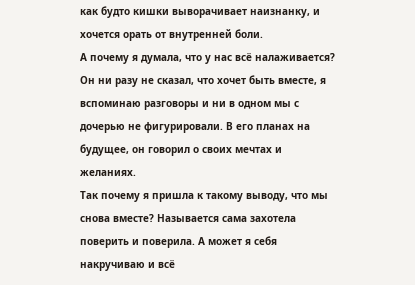как будто кишки выворачивает наизнанку, и хочется орать от внутренней боли.
А почему я думала, что у нас всё налаживается? Он ни разу не сказал, что хочет быть вместе, я вспоминаю разговоры и ни в одном мы с дочерью не фигурировали. В его планах на будущее, он говорил о своих мечтах и желаниях.
Так почему я пришла к такому выводу, что мы снова вместе? Называется сама захотела поверить и поверила. А может я себя накручиваю и всё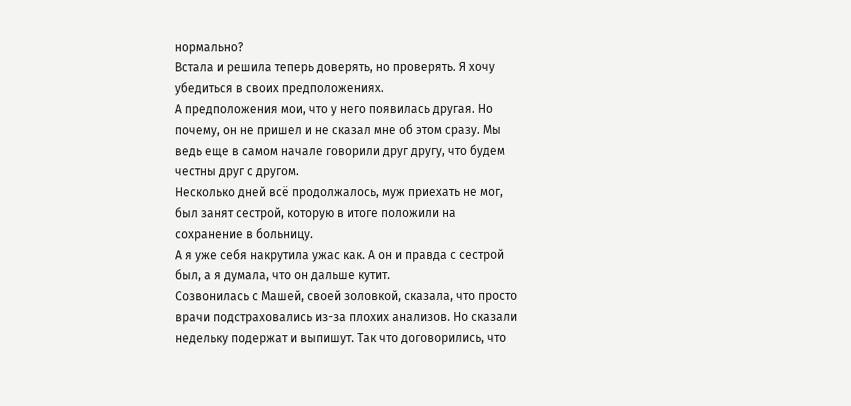нормально?
Встала и решила теперь доверять, но проверять. Я хочу убедиться в своих предположениях.
А предположения мои, что у него появилась другая. Но почему, он не пришел и не сказал мне об этом сразу. Мы ведь еще в самом начале говорили друг другу, что будем честны друг с другом.
Несколько дней всё продолжалось, муж приехать не мог, был занят сестрой, которую в итоге положили на сохранение в больницу.
А я уже себя накрутила ужас как. А он и правда с сестрой был, а я думала, что он дальше кутит.
Созвонилась с Машей, своей золовкой, сказала, что просто врачи подстраховались из-за плохих анализов. Но сказали недельку подержат и выпишут. Так что договорились, что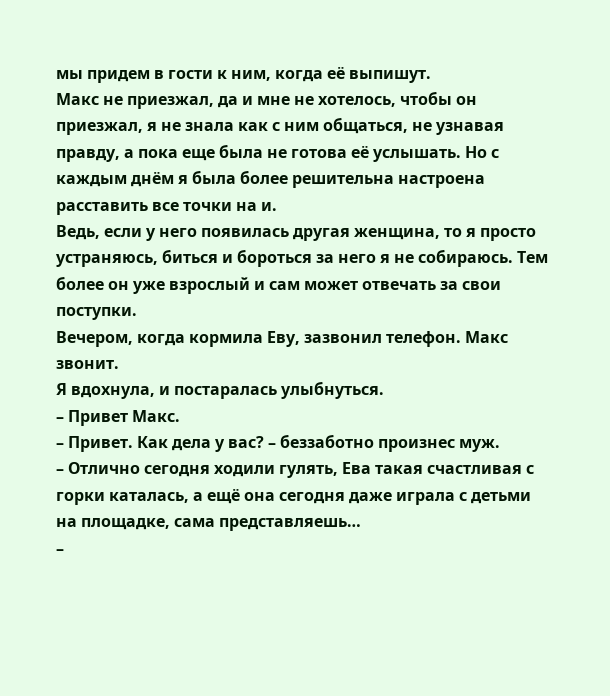мы придем в гости к ним, когда её выпишут.
Макс не приезжал, да и мне не хотелось, чтобы он приезжал, я не знала как с ним общаться, не узнавая правду, а пока еще была не готова её услышать. Но с каждым днём я была более решительна настроена расставить все точки на и.
Ведь, если у него появилась другая женщина, то я просто устраняюсь, биться и бороться за него я не собираюсь. Тем более он уже взрослый и сам может отвечать за свои поступки.
Вечером, когда кормила Еву, зазвонил телефон. Макс звонит.
Я вдохнула, и постаралась улыбнуться.
– Привет Макс.
– Привет. Как дела у вас? – беззаботно произнес муж.
– Отлично сегодня ходили гулять, Ева такая счастливая с горки каталась, а ещё она сегодня даже играла с детьми на площадке, сама представляешь…
–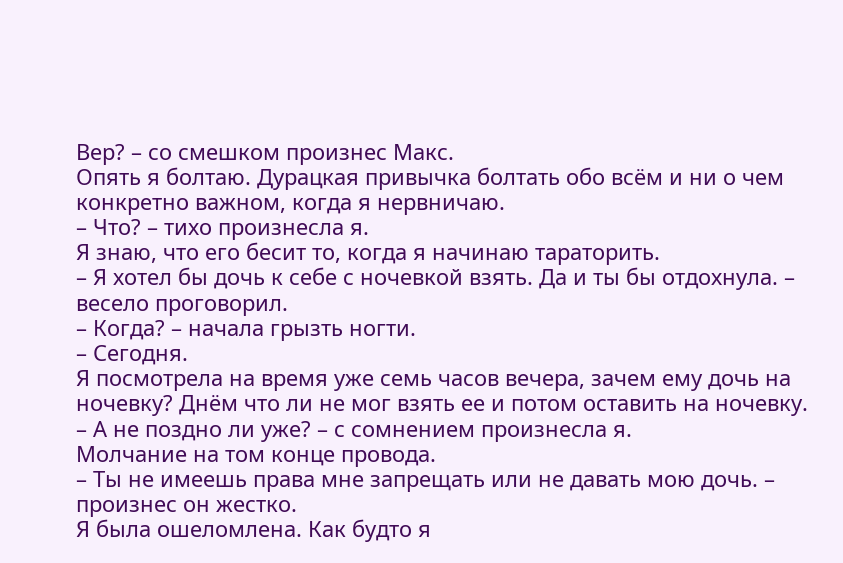Вер? – со смешком произнес Макс.
Опять я болтаю. Дурацкая привычка болтать обо всём и ни о чем конкретно важном, когда я нервничаю.
– Что? – тихо произнесла я.
Я знаю, что его бесит то, когда я начинаю тараторить.
– Я хотел бы дочь к себе с ночевкой взять. Да и ты бы отдохнула. – весело проговорил.
– Когда? – начала грызть ногти.
– Сегодня.
Я посмотрела на время уже семь часов вечера, зачем ему дочь на ночевку? Днём что ли не мог взять ее и потом оставить на ночевку.
– А не поздно ли уже? – с сомнением произнесла я.
Молчание на том конце провода.
– Ты не имеешь права мне запрещать или не давать мою дочь. – произнес он жестко.
Я была ошеломлена. Как будто я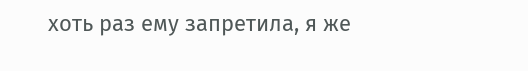хоть раз ему запретила, я же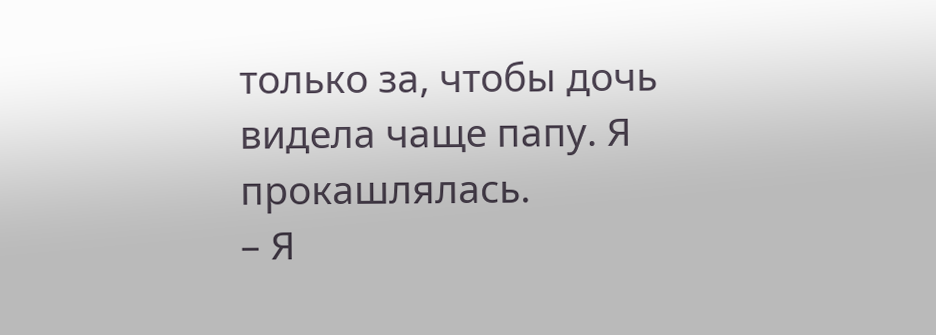только за, чтобы дочь видела чаще папу. Я прокашлялась.
– Я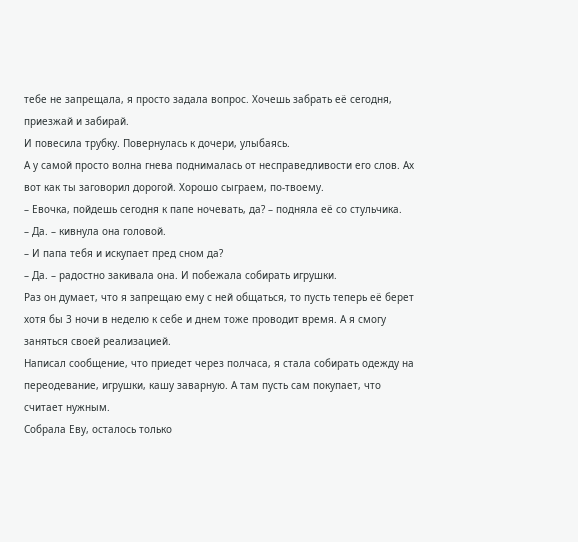тебе не запрещала, я просто задала вопрос. Хочешь забрать её сегодня, приезжай и забирай.
И повесила трубку. Повернулась к дочери, улыбаясь.
А у самой просто волна гнева поднималась от несправедливости его слов. Ах вот как ты заговорил дорогой. Хорошо сыграем, по-твоему.
– Евочка, пойдешь сегодня к папе ночевать, да? – подняла её со стульчика.
– Да. – кивнула она головой.
– И папа тебя и искупает пред сном да?
– Да. – радостно закивала она. И побежала собирать игрушки.
Раз он думает, что я запрещаю ему с ней общаться, то пусть теперь её берет хотя бы 3 ночи в неделю к себе и днем тоже проводит время. А я смогу заняться своей реализацией.
Написал сообщение, что приедет через полчаса, я стала собирать одежду на переодевание, игрушки, кашу заварную. А там пусть сам покупает, что считает нужным.
Собрала Еву, осталось только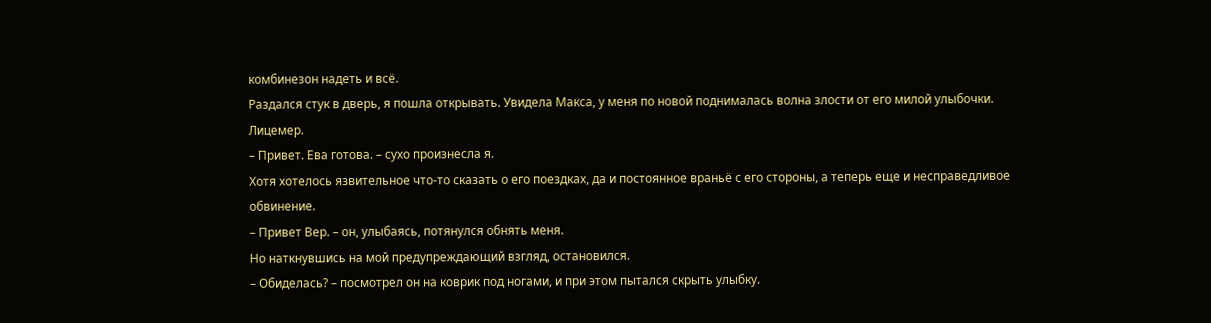комбинезон надеть и всё.
Раздался стук в дверь, я пошла открывать. Увидела Макса, у меня по новой поднималась волна злости от его милой улыбочки. Лицемер.
– Привет. Ева готова. – сухо произнесла я.
Хотя хотелось язвительное что-то сказать о его поездках, да и постоянное враньё с его стороны, а теперь еще и несправедливое обвинение.
– Привет Вер. – он, улыбаясь, потянулся обнять меня.
Но наткнувшись на мой предупреждающий взгляд, остановился.
– Обиделась? – посмотрел он на коврик под ногами, и при этом пытался скрыть улыбку.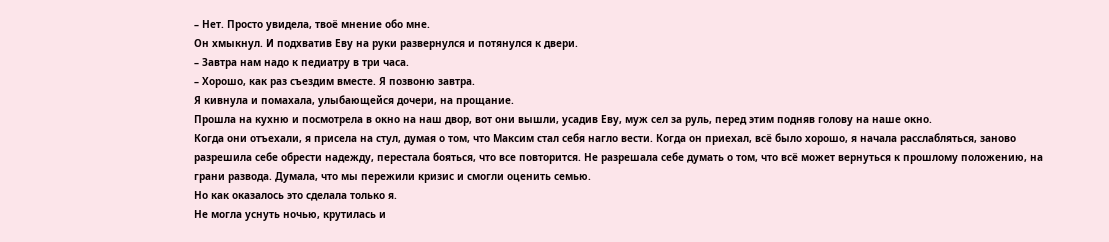– Нет. Просто увидела, твоё мнение обо мне.
Он хмыкнул. И подхватив Еву на руки развернулся и потянулся к двери.
– Завтра нам надо к педиатру в три часа.
– Хорошо, как раз съездим вместе. Я позвоню завтра.
Я кивнула и помахала, улыбающейся дочери, на прощание.
Прошла на кухню и посмотрела в окно на наш двор, вот они вышли, усадив Еву, муж сел за руль, перед этим подняв голову на наше окно.
Когда они отъехали, я присела на стул, думая о том, что Максим стал себя нагло вести. Когда он приехал, всё было хорошо, я начала расслабляться, заново разрешила себе обрести надежду, перестала бояться, что все повторится. Не разрешала себе думать о том, что всё может вернуться к прошлому положению, на грани развода. Думала, что мы пережили кризис и смогли оценить семью.
Но как оказалось это сделала только я.
Не могла уснуть ночью, крутилась и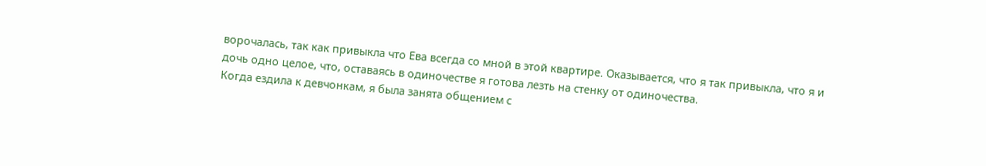ворочалась, так как привыкла что Ева всегда со мной в этой квартире. Оказывается, что я так привыкла, что я и дочь одно целое, что, оставаясь в одиночестве я готова лезть на стенку от одиночества.
Когда ездила к девчонкам, я была занята общением с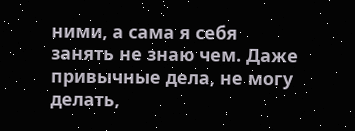ними, а сама я себя занять не знаю чем. Даже привычные дела, не могу делать,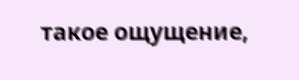такое ощущение,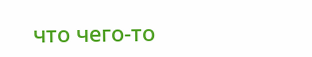что чего-то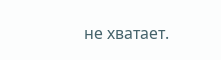не хватает.